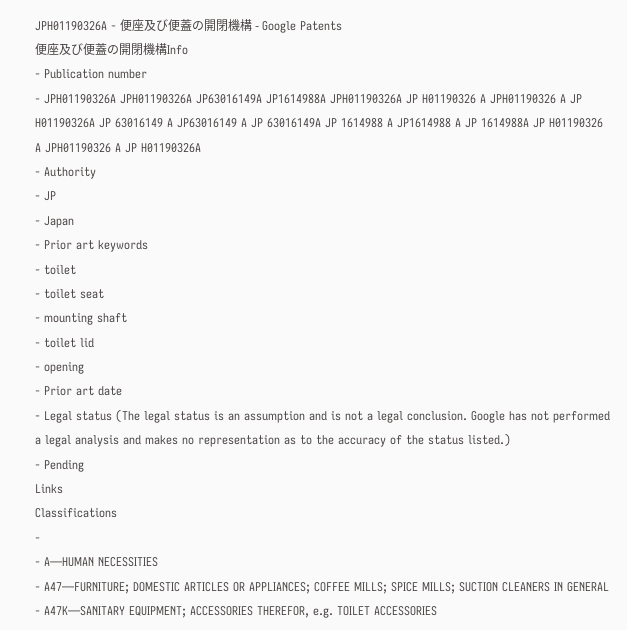JPH01190326A - 便座及び便蓋の開閉機構 - Google Patents
便座及び便蓋の開閉機構Info
- Publication number
- JPH01190326A JPH01190326A JP63016149A JP1614988A JPH01190326A JP H01190326 A JPH01190326 A JP H01190326A JP 63016149 A JP63016149 A JP 63016149A JP 1614988 A JP1614988 A JP 1614988A JP H01190326 A JPH01190326 A JP H01190326A
- Authority
- JP
- Japan
- Prior art keywords
- toilet
- toilet seat
- mounting shaft
- toilet lid
- opening
- Prior art date
- Legal status (The legal status is an assumption and is not a legal conclusion. Google has not performed a legal analysis and makes no representation as to the accuracy of the status listed.)
- Pending
Links
Classifications
-
- A—HUMAN NECESSITIES
- A47—FURNITURE; DOMESTIC ARTICLES OR APPLIANCES; COFFEE MILLS; SPICE MILLS; SUCTION CLEANERS IN GENERAL
- A47K—SANITARY EQUIPMENT; ACCESSORIES THEREFOR, e.g. TOILET ACCESSORIES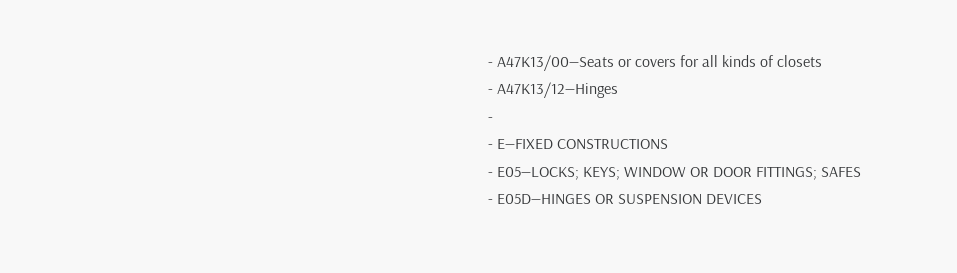- A47K13/00—Seats or covers for all kinds of closets
- A47K13/12—Hinges
-
- E—FIXED CONSTRUCTIONS
- E05—LOCKS; KEYS; WINDOW OR DOOR FITTINGS; SAFES
- E05D—HINGES OR SUSPENSION DEVICES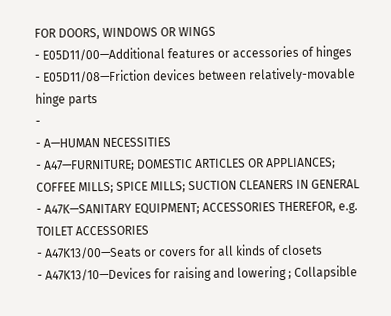FOR DOORS, WINDOWS OR WINGS
- E05D11/00—Additional features or accessories of hinges
- E05D11/08—Friction devices between relatively-movable hinge parts
-
- A—HUMAN NECESSITIES
- A47—FURNITURE; DOMESTIC ARTICLES OR APPLIANCES; COFFEE MILLS; SPICE MILLS; SUCTION CLEANERS IN GENERAL
- A47K—SANITARY EQUIPMENT; ACCESSORIES THEREFOR, e.g. TOILET ACCESSORIES
- A47K13/00—Seats or covers for all kinds of closets
- A47K13/10—Devices for raising and lowering ; Collapsible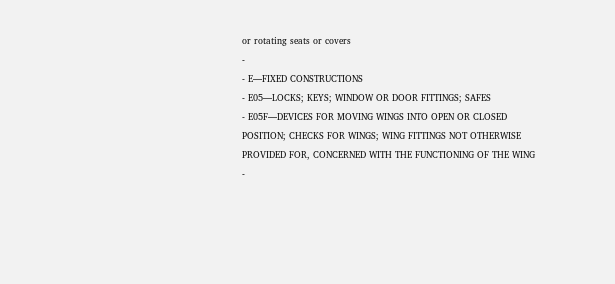or rotating seats or covers
-
- E—FIXED CONSTRUCTIONS
- E05—LOCKS; KEYS; WINDOW OR DOOR FITTINGS; SAFES
- E05F—DEVICES FOR MOVING WINGS INTO OPEN OR CLOSED POSITION; CHECKS FOR WINGS; WING FITTINGS NOT OTHERWISE PROVIDED FOR, CONCERNED WITH THE FUNCTIONING OF THE WING
-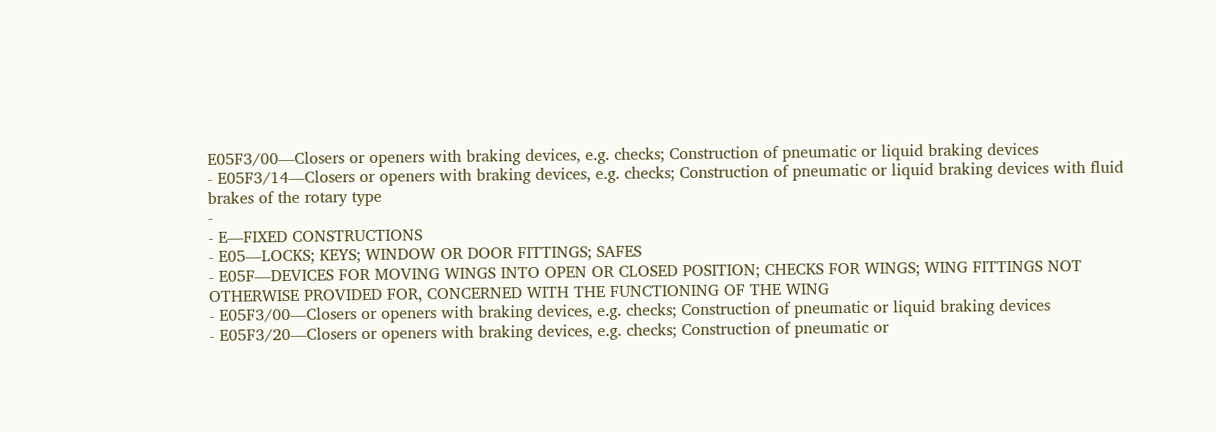E05F3/00—Closers or openers with braking devices, e.g. checks; Construction of pneumatic or liquid braking devices
- E05F3/14—Closers or openers with braking devices, e.g. checks; Construction of pneumatic or liquid braking devices with fluid brakes of the rotary type
-
- E—FIXED CONSTRUCTIONS
- E05—LOCKS; KEYS; WINDOW OR DOOR FITTINGS; SAFES
- E05F—DEVICES FOR MOVING WINGS INTO OPEN OR CLOSED POSITION; CHECKS FOR WINGS; WING FITTINGS NOT OTHERWISE PROVIDED FOR, CONCERNED WITH THE FUNCTIONING OF THE WING
- E05F3/00—Closers or openers with braking devices, e.g. checks; Construction of pneumatic or liquid braking devices
- E05F3/20—Closers or openers with braking devices, e.g. checks; Construction of pneumatic or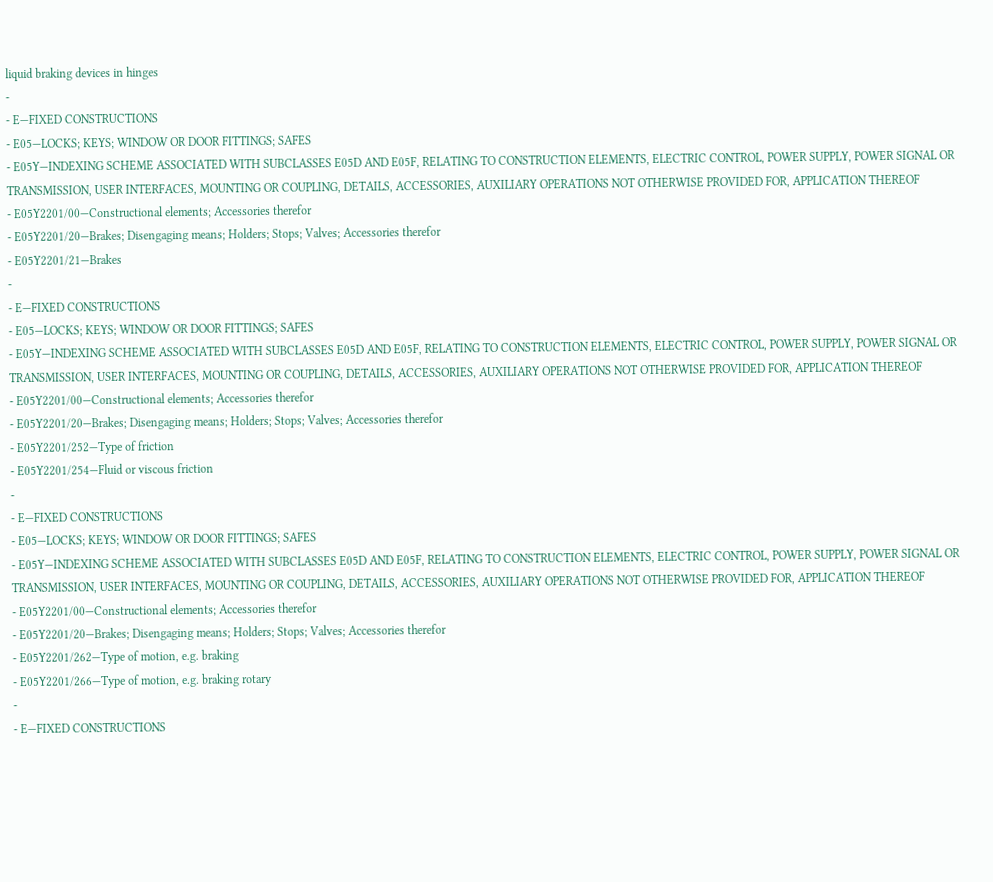liquid braking devices in hinges
-
- E—FIXED CONSTRUCTIONS
- E05—LOCKS; KEYS; WINDOW OR DOOR FITTINGS; SAFES
- E05Y—INDEXING SCHEME ASSOCIATED WITH SUBCLASSES E05D AND E05F, RELATING TO CONSTRUCTION ELEMENTS, ELECTRIC CONTROL, POWER SUPPLY, POWER SIGNAL OR TRANSMISSION, USER INTERFACES, MOUNTING OR COUPLING, DETAILS, ACCESSORIES, AUXILIARY OPERATIONS NOT OTHERWISE PROVIDED FOR, APPLICATION THEREOF
- E05Y2201/00—Constructional elements; Accessories therefor
- E05Y2201/20—Brakes; Disengaging means; Holders; Stops; Valves; Accessories therefor
- E05Y2201/21—Brakes
-
- E—FIXED CONSTRUCTIONS
- E05—LOCKS; KEYS; WINDOW OR DOOR FITTINGS; SAFES
- E05Y—INDEXING SCHEME ASSOCIATED WITH SUBCLASSES E05D AND E05F, RELATING TO CONSTRUCTION ELEMENTS, ELECTRIC CONTROL, POWER SUPPLY, POWER SIGNAL OR TRANSMISSION, USER INTERFACES, MOUNTING OR COUPLING, DETAILS, ACCESSORIES, AUXILIARY OPERATIONS NOT OTHERWISE PROVIDED FOR, APPLICATION THEREOF
- E05Y2201/00—Constructional elements; Accessories therefor
- E05Y2201/20—Brakes; Disengaging means; Holders; Stops; Valves; Accessories therefor
- E05Y2201/252—Type of friction
- E05Y2201/254—Fluid or viscous friction
-
- E—FIXED CONSTRUCTIONS
- E05—LOCKS; KEYS; WINDOW OR DOOR FITTINGS; SAFES
- E05Y—INDEXING SCHEME ASSOCIATED WITH SUBCLASSES E05D AND E05F, RELATING TO CONSTRUCTION ELEMENTS, ELECTRIC CONTROL, POWER SUPPLY, POWER SIGNAL OR TRANSMISSION, USER INTERFACES, MOUNTING OR COUPLING, DETAILS, ACCESSORIES, AUXILIARY OPERATIONS NOT OTHERWISE PROVIDED FOR, APPLICATION THEREOF
- E05Y2201/00—Constructional elements; Accessories therefor
- E05Y2201/20—Brakes; Disengaging means; Holders; Stops; Valves; Accessories therefor
- E05Y2201/262—Type of motion, e.g. braking
- E05Y2201/266—Type of motion, e.g. braking rotary
-
- E—FIXED CONSTRUCTIONS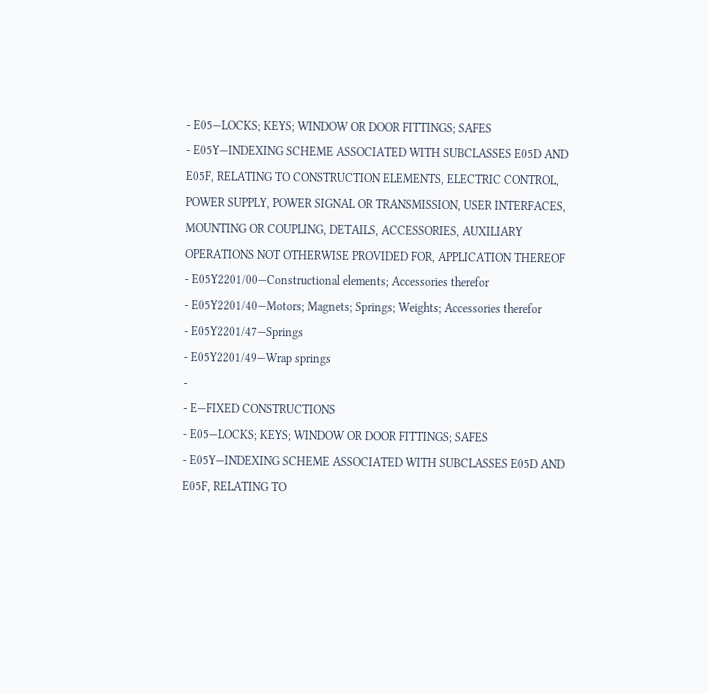- E05—LOCKS; KEYS; WINDOW OR DOOR FITTINGS; SAFES
- E05Y—INDEXING SCHEME ASSOCIATED WITH SUBCLASSES E05D AND E05F, RELATING TO CONSTRUCTION ELEMENTS, ELECTRIC CONTROL, POWER SUPPLY, POWER SIGNAL OR TRANSMISSION, USER INTERFACES, MOUNTING OR COUPLING, DETAILS, ACCESSORIES, AUXILIARY OPERATIONS NOT OTHERWISE PROVIDED FOR, APPLICATION THEREOF
- E05Y2201/00—Constructional elements; Accessories therefor
- E05Y2201/40—Motors; Magnets; Springs; Weights; Accessories therefor
- E05Y2201/47—Springs
- E05Y2201/49—Wrap springs
-
- E—FIXED CONSTRUCTIONS
- E05—LOCKS; KEYS; WINDOW OR DOOR FITTINGS; SAFES
- E05Y—INDEXING SCHEME ASSOCIATED WITH SUBCLASSES E05D AND E05F, RELATING TO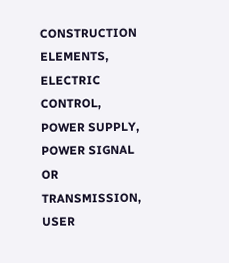CONSTRUCTION ELEMENTS, ELECTRIC CONTROL, POWER SUPPLY, POWER SIGNAL OR TRANSMISSION, USER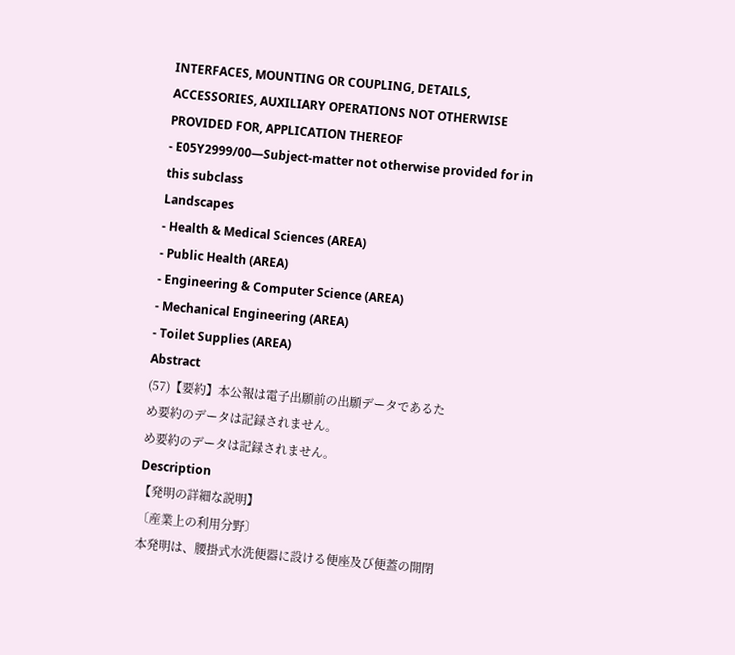INTERFACES, MOUNTING OR COUPLING, DETAILS, ACCESSORIES, AUXILIARY OPERATIONS NOT OTHERWISE PROVIDED FOR, APPLICATION THEREOF
- E05Y2999/00—Subject-matter not otherwise provided for in this subclass
Landscapes
- Health & Medical Sciences (AREA)
- Public Health (AREA)
- Engineering & Computer Science (AREA)
- Mechanical Engineering (AREA)
- Toilet Supplies (AREA)
Abstract
(57)【要約】本公報は電子出願前の出願データであるた
め要約のデータは記録されません。
め要約のデータは記録されません。
Description
【発明の詳細な説明】
〔産業上の利用分野〕
本発明は、腰掛式水洗便器に設ける便座及び便蓋の開閉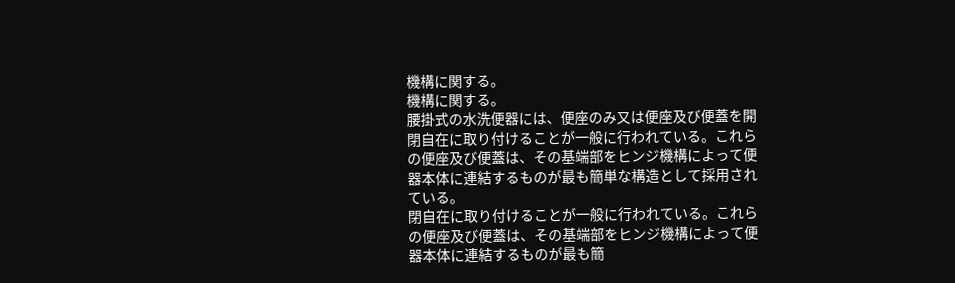機構に関する。
機構に関する。
腰掛式の水洗便器には、便座のみ又は便座及び便蓋を開
閉自在に取り付けることが一般に行われている。これら
の便座及び便蓋は、その基端部をヒンジ機構によって便
器本体に連結するものが最も簡単な構造として採用され
ている。
閉自在に取り付けることが一般に行われている。これら
の便座及び便蓋は、その基端部をヒンジ機構によって便
器本体に連結するものが最も簡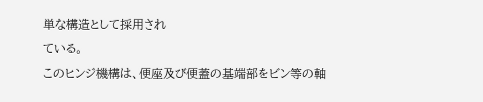単な構造として採用され
ている。
このヒンジ機構は、便座及び便蓋の基端部をビン等の軸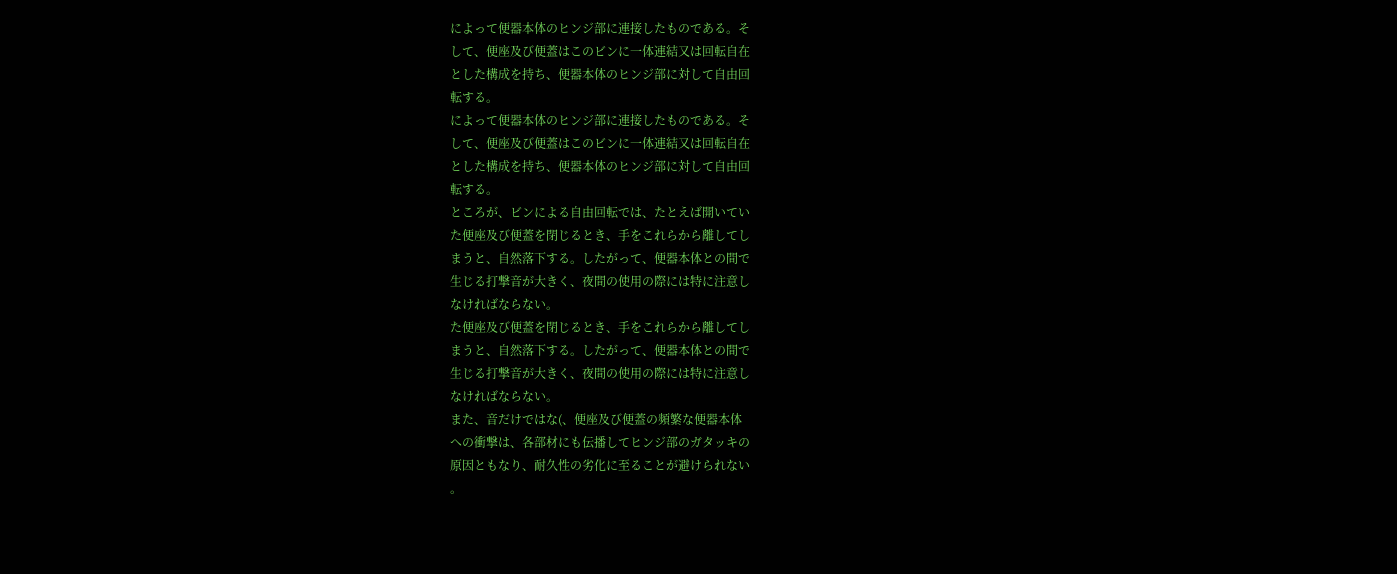によって便器本体のヒンジ部に連接したものである。そ
して、便座及び便蓋はこのビンに一体連結又は回転自在
とした構成を持ち、便器本体のヒンジ部に対して自由回
転する。
によって便器本体のヒンジ部に連接したものである。そ
して、便座及び便蓋はこのビンに一体連結又は回転自在
とした構成を持ち、便器本体のヒンジ部に対して自由回
転する。
ところが、ビンによる自由回転では、たとえば開いてい
た便座及び便蓋を閉じるとき、手をこれらから離してし
まうと、自然落下する。したがって、便器本体との間で
生じる打撃音が大きく、夜間の使用の際には特に注意し
なければならない。
た便座及び便蓋を閉じるとき、手をこれらから離してし
まうと、自然落下する。したがって、便器本体との間で
生じる打撃音が大きく、夜間の使用の際には特に注意し
なければならない。
また、音だけではな(、便座及び便蓋の頻繁な便器本体
への衝撃は、各部材にも伝播してヒンジ部のガタッキの
原因ともなり、耐久性の劣化に至ることが避けられない
。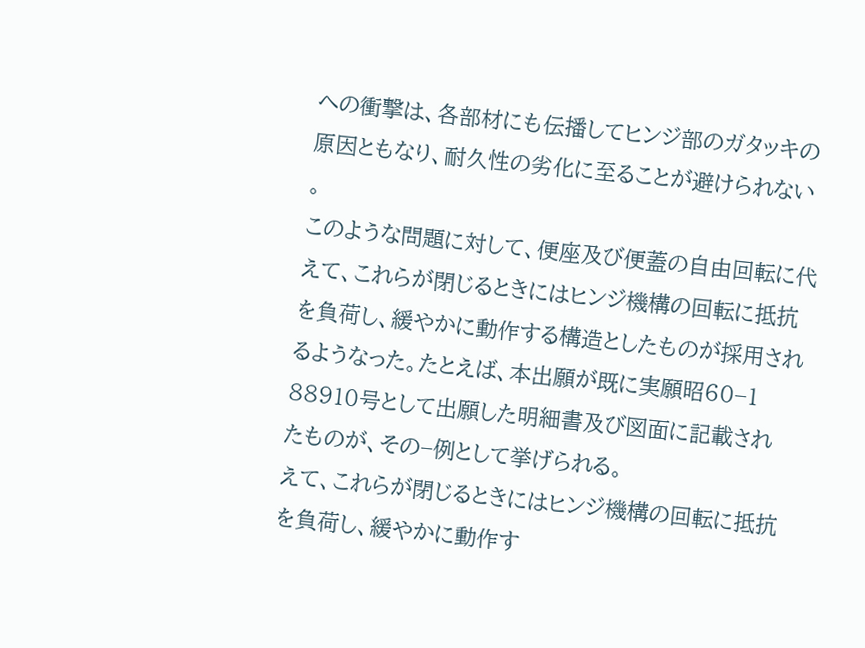への衝撃は、各部材にも伝播してヒンジ部のガタッキの
原因ともなり、耐久性の劣化に至ることが避けられない
。
このような問題に対して、便座及び便蓋の自由回転に代
えて、これらが閉じるときにはヒンジ機構の回転に抵抗
を負荷し、緩やかに動作する構造としたものが採用され
るようなった。たとえば、本出願が既に実願昭60−1
88910号として出願した明細書及び図面に記載され
たものが、その−例として挙げられる。
えて、これらが閉じるときにはヒンジ機構の回転に抵抗
を負荷し、緩やかに動作す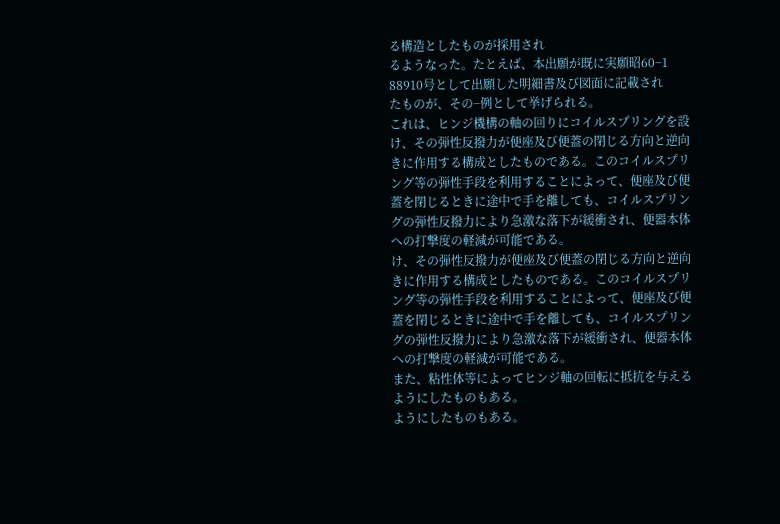る構造としたものが採用され
るようなった。たとえば、本出願が既に実願昭60−1
88910号として出願した明細書及び図面に記載され
たものが、その−例として挙げられる。
これは、ヒンジ機構の軸の回りにコイルスプリングを設
け、その弾性反撥力が便座及び便蓋の閉じる方向と逆向
きに作用する構成としたものである。このコイルスプリ
ング等の弾性手段を利用することによって、便座及び便
蓋を閉じるときに途中で手を離しても、コイルスプリン
グの弾性反撥力により急激な落下が緩衝され、便器本体
への打撃度の軽減が可能である。
け、その弾性反撥力が便座及び便蓋の閉じる方向と逆向
きに作用する構成としたものである。このコイルスプリ
ング等の弾性手段を利用することによって、便座及び便
蓋を閉じるときに途中で手を離しても、コイルスプリン
グの弾性反撥力により急激な落下が緩衝され、便器本体
への打撃度の軽減が可能である。
また、粘性体等によってヒンジ軸の回転に抵抗を与える
ようにしたものもある。
ようにしたものもある。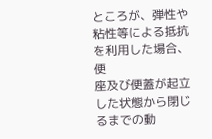ところが、弾性や粘性等による抵抗を利用した場合、便
座及び便蓋が起立した状態から閉じるまでの動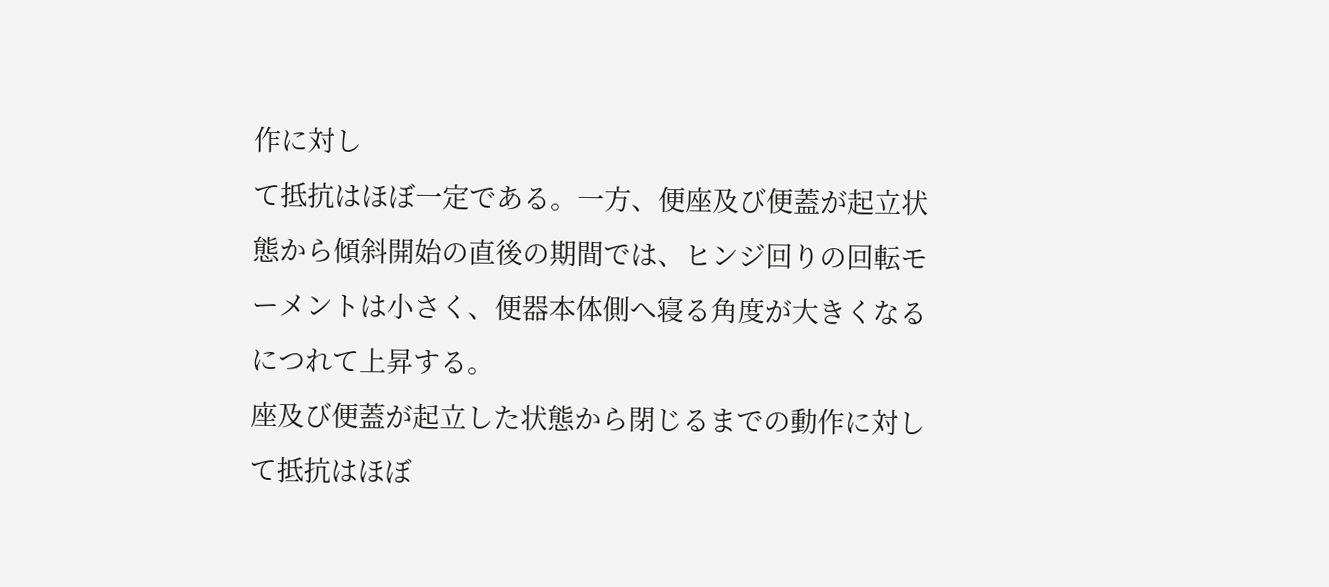作に対し
て抵抗はほぼ一定である。一方、便座及び便蓋が起立状
態から傾斜開始の直後の期間では、ヒンジ回りの回転モ
ーメントは小さく、便器本体側へ寝る角度が大きくなる
につれて上昇する。
座及び便蓋が起立した状態から閉じるまでの動作に対し
て抵抗はほぼ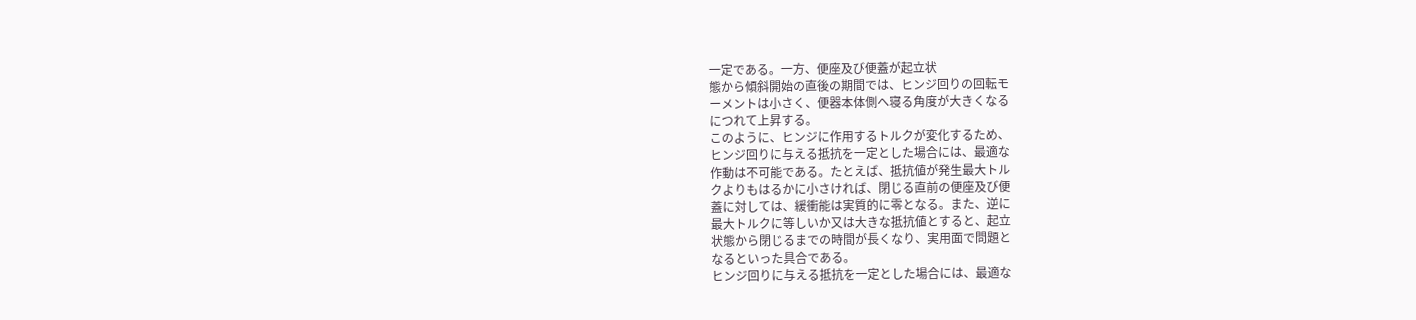一定である。一方、便座及び便蓋が起立状
態から傾斜開始の直後の期間では、ヒンジ回りの回転モ
ーメントは小さく、便器本体側へ寝る角度が大きくなる
につれて上昇する。
このように、ヒンジに作用するトルクが変化するため、
ヒンジ回りに与える抵抗を一定とした場合には、最適な
作動は不可能である。たとえば、抵抗値が発生最大トル
クよりもはるかに小さければ、閉じる直前の便座及び便
蓋に対しては、緩衝能は実質的に零となる。また、逆に
最大トルクに等しいか又は大きな抵抗値とすると、起立
状態から閉じるまでの時間が長くなり、実用面で問題と
なるといった具合である。
ヒンジ回りに与える抵抗を一定とした場合には、最適な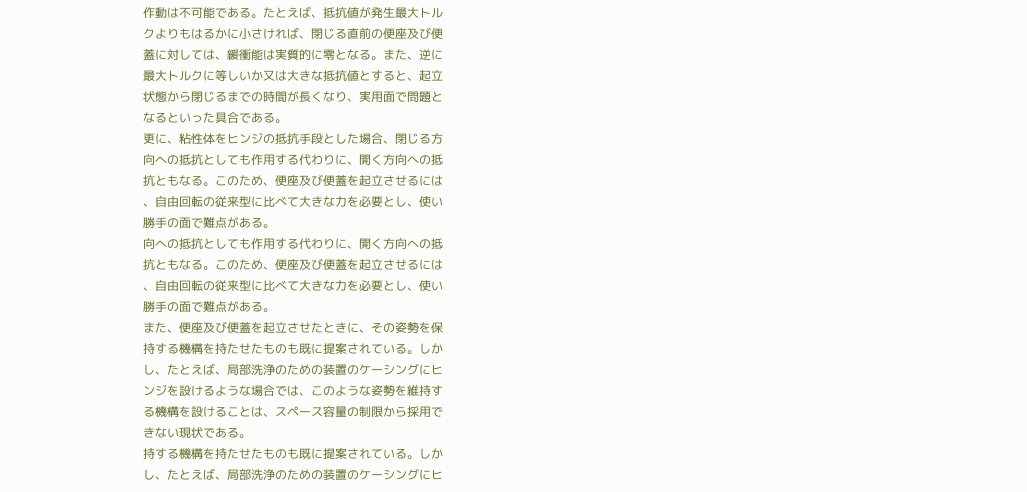作動は不可能である。たとえば、抵抗値が発生最大トル
クよりもはるかに小さければ、閉じる直前の便座及び便
蓋に対しては、緩衝能は実質的に零となる。また、逆に
最大トルクに等しいか又は大きな抵抗値とすると、起立
状態から閉じるまでの時間が長くなり、実用面で問題と
なるといった具合である。
更に、粘性体をヒンジの抵抗手段とした場合、閉じる方
向への抵抗としても作用する代わりに、開く方向への抵
抗ともなる。このため、便座及び便蓋を起立させるには
、自由回転の従来型に比べて大きな力を必要とし、使い
勝手の面で難点がある。
向への抵抗としても作用する代わりに、開く方向への抵
抗ともなる。このため、便座及び便蓋を起立させるには
、自由回転の従来型に比べて大きな力を必要とし、使い
勝手の面で難点がある。
また、便座及び便蓋を起立させたときに、その姿勢を保
持する機構を持たせたものも既に提案されている。しか
し、たとえば、局部洗浄のための装置のケーシングにヒ
ンジを設けるような場合では、このような姿勢を維持す
る機構を設けることは、スペース容量の制限から採用で
きない現状である。
持する機構を持たせたものも既に提案されている。しか
し、たとえば、局部洗浄のための装置のケーシングにヒ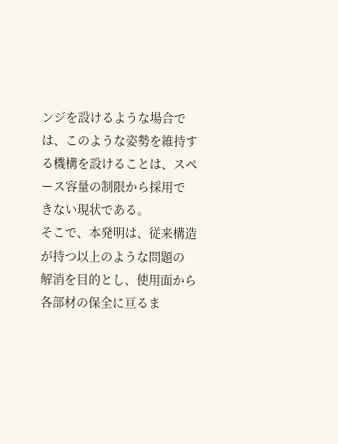ンジを設けるような場合では、このような姿勢を維持す
る機構を設けることは、スペース容量の制限から採用で
きない現状である。
そこで、本発明は、従来構造が持つ以上のような問題の
解消を目的とし、使用面から各部材の保全に亘るま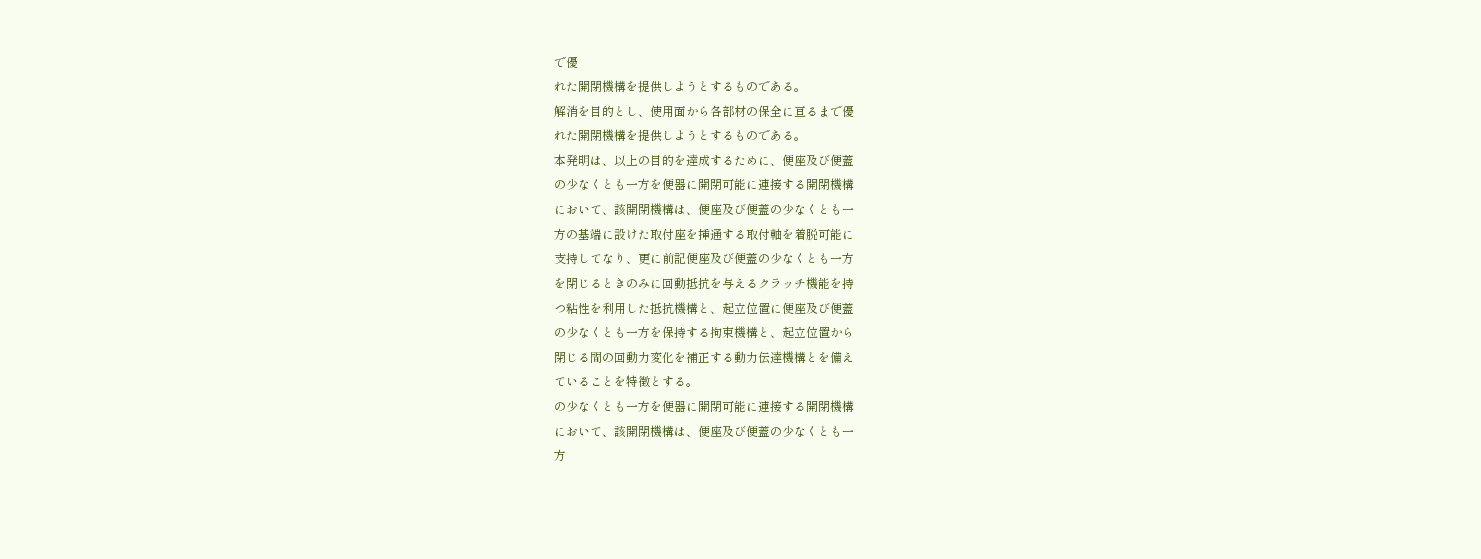で優
れた開閉機構を提供しようとするものである。
解消を目的とし、使用面から各部材の保全に亘るまで優
れた開閉機構を提供しようとするものである。
本発明は、以上の目的を達成するために、便座及び便蓋
の少なくとも一方を便器に開閉可能に連接する開閉機構
において、該開閉機構は、便座及び便蓋の少なくとも一
方の基端に設けた取付座を挿通する取付軸を着脱可能に
支持してなり、更に前記便座及び便蓋の少なくとも一方
を閉じるときのみに回動抵抗を与えるクラッチ機能を持
つ粘性を利用した抵抗機構と、起立位置に便座及び便蓋
の少なくとも一方を保持する拘束機構と、起立位置から
閉じる間の回動力変化を補正する動力伝達機構とを備え
ていることを特徴とする。
の少なくとも一方を便器に開閉可能に連接する開閉機構
において、該開閉機構は、便座及び便蓋の少なくとも一
方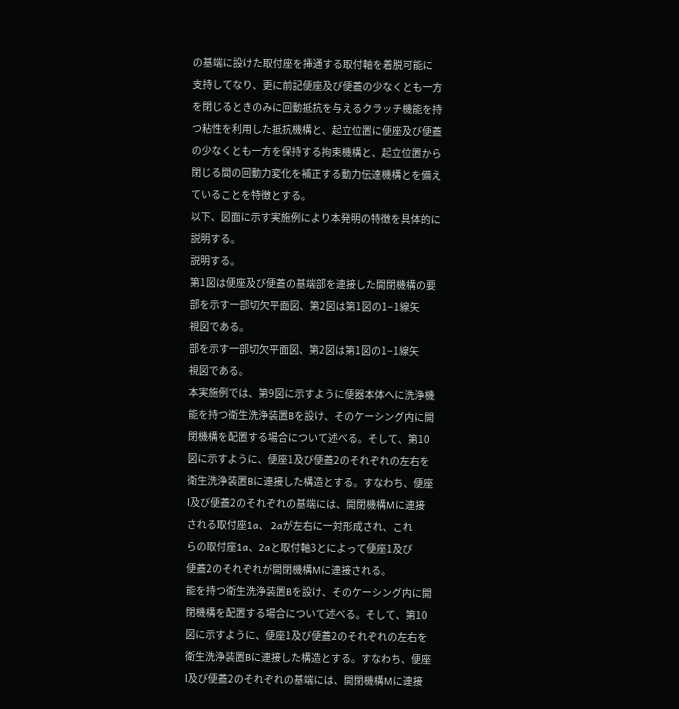の基端に設けた取付座を挿通する取付軸を着脱可能に
支持してなり、更に前記便座及び便蓋の少なくとも一方
を閉じるときのみに回動抵抗を与えるクラッチ機能を持
つ粘性を利用した抵抗機構と、起立位置に便座及び便蓋
の少なくとも一方を保持する拘束機構と、起立位置から
閉じる間の回動力変化を補正する動力伝達機構とを備え
ていることを特徴とする。
以下、図面に示す実施例により本発明の特徴を具体的に
説明する。
説明する。
第1図は便座及び便蓋の基端部を連接した開閉機構の要
部を示す一部切欠平面図、第2図は第1図の1−1線矢
視図である。
部を示す一部切欠平面図、第2図は第1図の1−1線矢
視図である。
本実施例では、第9図に示すように便器本体へに洗浄機
能を持つ衛生洗浄装置Bを設け、そのケーシング内に開
閉機構を配置する場合について述べる。そして、第10
図に示すように、便座1及び便蓋2のそれぞれの左右を
衛生洗浄装置Bに連接した構造とする。すなわち、便座
l及び便蓋2のそれぞれの基端には、開閉機構Mに連接
される取付座1a、 2aが左右に一対形成され、これ
らの取付座1a、2aと取付軸3とによって便座1及び
便蓋2のそれぞれが開閉機構Mに連接される。
能を持つ衛生洗浄装置Bを設け、そのケーシング内に開
閉機構を配置する場合について述べる。そして、第10
図に示すように、便座1及び便蓋2のそれぞれの左右を
衛生洗浄装置Bに連接した構造とする。すなわち、便座
l及び便蓋2のそれぞれの基端には、開閉機構Mに連接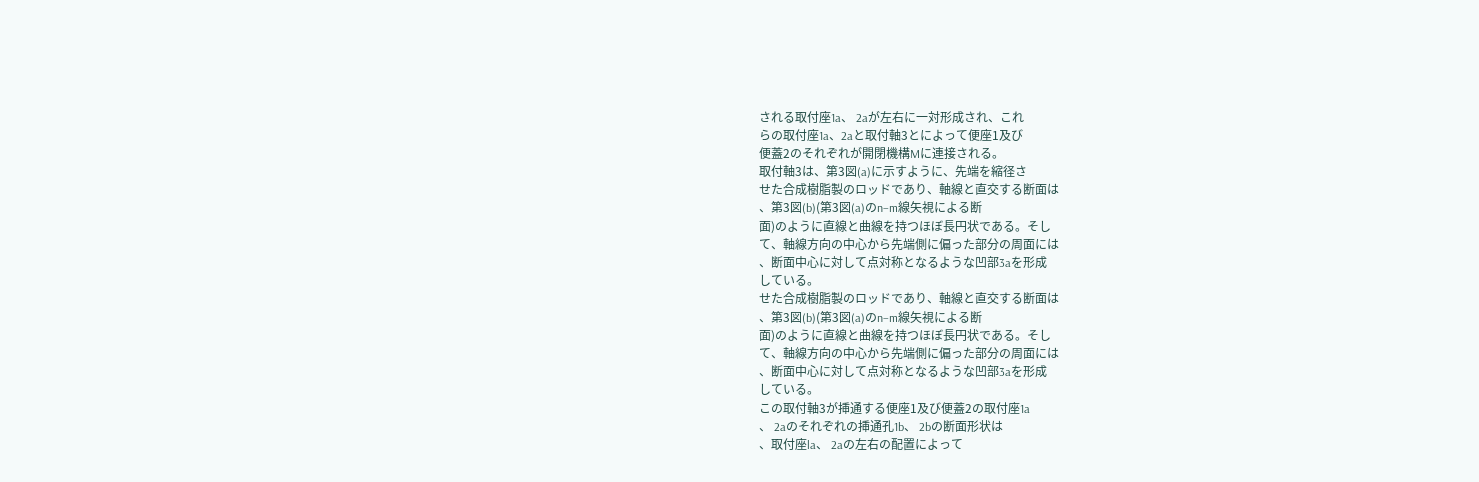される取付座1a、 2aが左右に一対形成され、これ
らの取付座1a、2aと取付軸3とによって便座1及び
便蓋2のそれぞれが開閉機構Mに連接される。
取付軸3は、第3図(a)に示すように、先端を縮径さ
せた合成樹脂製のロッドであり、軸線と直交する断面は
、第3図(b)(第3図(a)のn−m線矢視による断
面)のように直線と曲線を持つほぼ長円状である。そし
て、軸線方向の中心から先端側に偏った部分の周面には
、断面中心に対して点対称となるような凹部3aを形成
している。
せた合成樹脂製のロッドであり、軸線と直交する断面は
、第3図(b)(第3図(a)のn−m線矢視による断
面)のように直線と曲線を持つほぼ長円状である。そし
て、軸線方向の中心から先端側に偏った部分の周面には
、断面中心に対して点対称となるような凹部3aを形成
している。
この取付軸3が挿通する便座1及び便蓋2の取付座1a
、 2aのそれぞれの挿通孔1b、 2bの断面形状は
、取付座la、 2aの左右の配置によって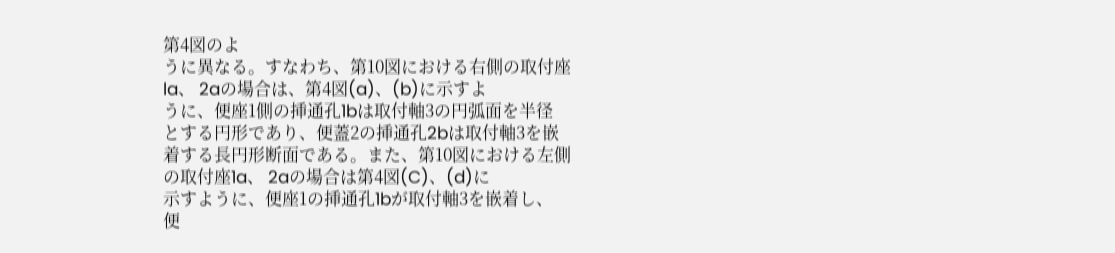第4図のよ
うに異なる。すなわち、第10図における右側の取付座
la、 2aの場合は、第4図(a)、(b)に示すよ
うに、便座1側の挿通孔1bは取付軸3の円弧面を半径
とする円形であり、便蓋2の挿通孔2bは取付軸3を嵌
着する長円形断面である。また、第10図における左側
の取付座1a、 2aの場合は第4図(C)、(d)に
示すように、便座1の挿通孔1bが取付軸3を嵌着し、
便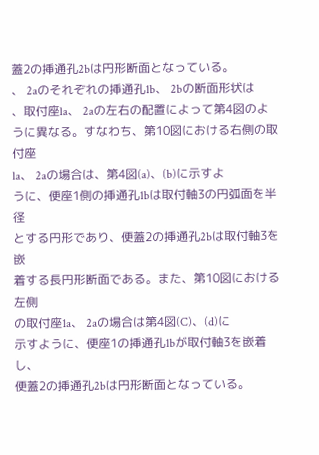蓋2の挿通孔2bは円形断面となっている。
、 2aのそれぞれの挿通孔1b、 2bの断面形状は
、取付座la、 2aの左右の配置によって第4図のよ
うに異なる。すなわち、第10図における右側の取付座
la、 2aの場合は、第4図(a)、(b)に示すよ
うに、便座1側の挿通孔1bは取付軸3の円弧面を半径
とする円形であり、便蓋2の挿通孔2bは取付軸3を嵌
着する長円形断面である。また、第10図における左側
の取付座1a、 2aの場合は第4図(C)、(d)に
示すように、便座1の挿通孔1bが取付軸3を嵌着し、
便蓋2の挿通孔2bは円形断面となっている。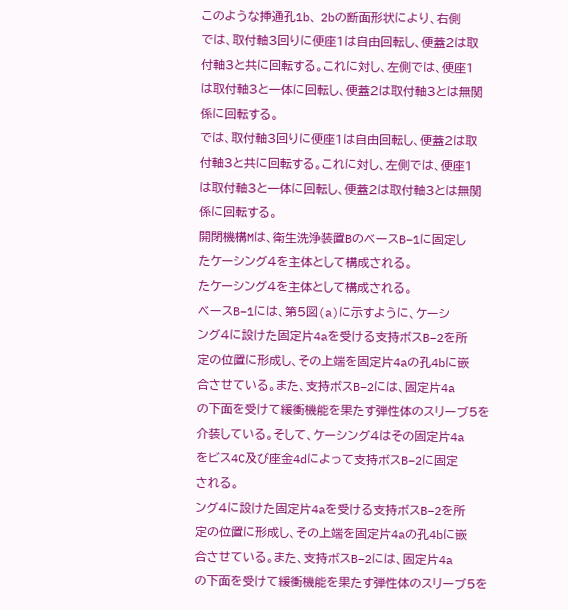このような挿通孔1b、 2bの断面形状により、右側
では、取付軸3回りに便座1は自由回転し、便蓋2は取
付軸3と共に回転する。これに対し、左側では、便座1
は取付軸3と一体に回転し、便蓋2は取付軸3とは無関
係に回転する。
では、取付軸3回りに便座1は自由回転し、便蓋2は取
付軸3と共に回転する。これに対し、左側では、便座1
は取付軸3と一体に回転し、便蓋2は取付軸3とは無関
係に回転する。
開閉機構Mは、衛生洗浄装置BのベースB−1に固定し
たケーシング4を主体として構成される。
たケーシング4を主体として構成される。
ベースB−1には、第5図(a)に示すように、ケーシ
ング4に設けた固定片4aを受ける支持ボスB−2を所
定の位置に形成し、その上端を固定片4aの孔4bに嵌
合させている。また、支持ボスB−2には、固定片4a
の下面を受けて緩衝機能を果たす弾性体のスリーブ5を
介装している。そして、ケーシング4はその固定片4a
をビス4C及び座金4dによって支持ボスB−2に固定
される。
ング4に設けた固定片4aを受ける支持ボスB−2を所
定の位置に形成し、その上端を固定片4aの孔4bに嵌
合させている。また、支持ボスB−2には、固定片4a
の下面を受けて緩衝機能を果たす弾性体のスリーブ5を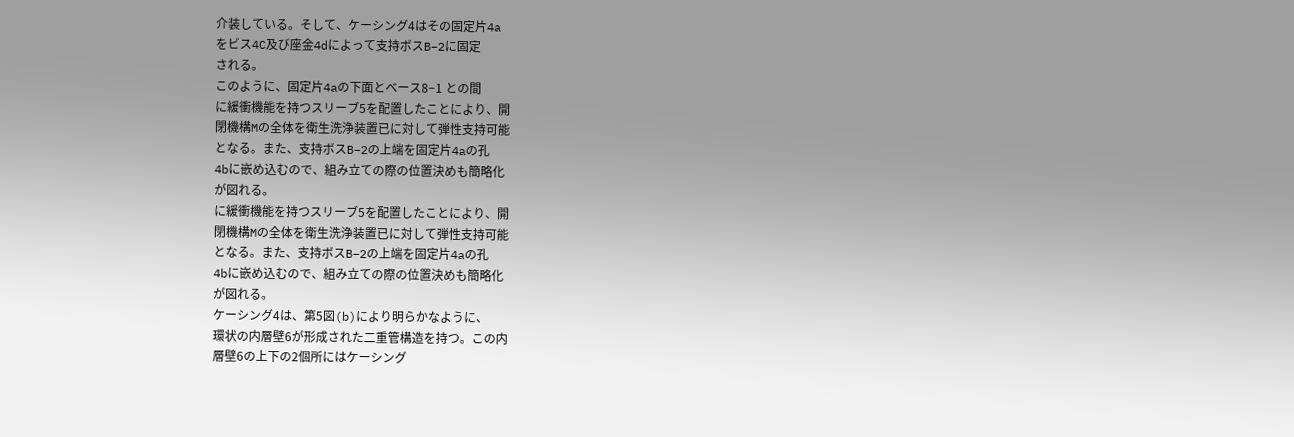介装している。そして、ケーシング4はその固定片4a
をビス4C及び座金4dによって支持ボスB−2に固定
される。
このように、固定片4aの下面とベース8−1 との間
に緩衝機能を持つスリーブ5を配置したことにより、開
閉機構Mの全体を衛生洗浄装置已に対して弾性支持可能
となる。また、支持ボスB−2の上端を固定片4aの孔
4bに嵌め込むので、組み立ての際の位置決めも簡略化
が図れる。
に緩衝機能を持つスリーブ5を配置したことにより、開
閉機構Mの全体を衛生洗浄装置已に対して弾性支持可能
となる。また、支持ボスB−2の上端を固定片4aの孔
4bに嵌め込むので、組み立ての際の位置決めも簡略化
が図れる。
ケーシング4は、第5図(b)により明らかなように、
環状の内層壁6が形成された二重管構造を持つ。この内
層壁6の上下の2個所にはケーシング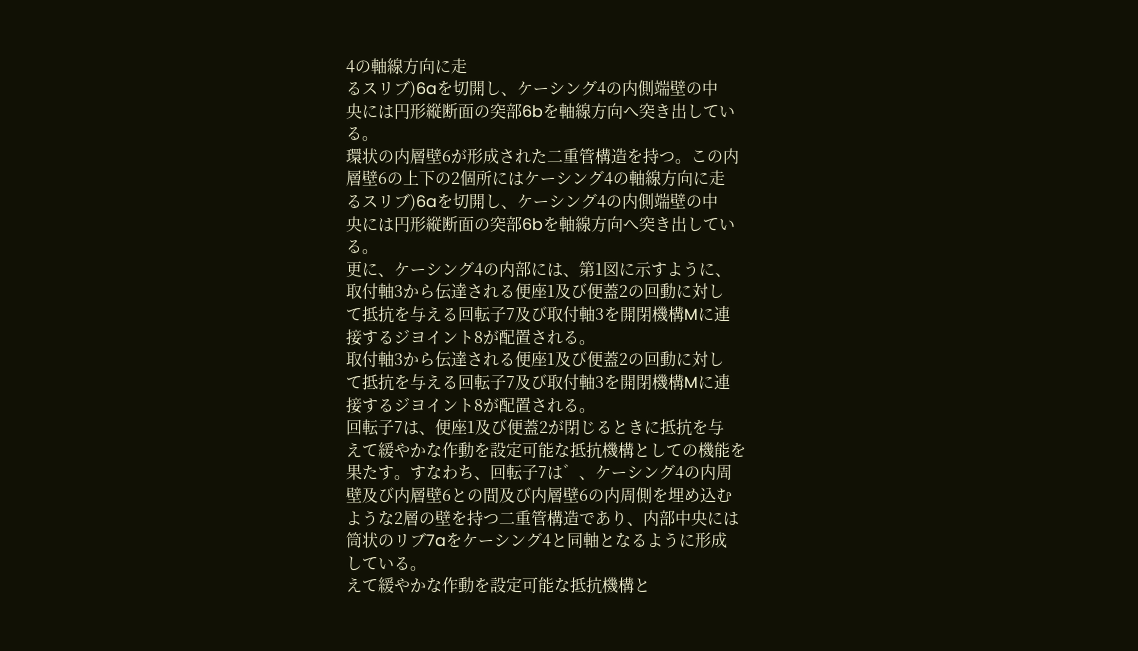4の軸線方向に走
るスリブ)6aを切開し、ケーシング4の内側端壁の中
央には円形縦断面の突部6bを軸線方向へ突き出してい
る。
環状の内層壁6が形成された二重管構造を持つ。この内
層壁6の上下の2個所にはケーシング4の軸線方向に走
るスリブ)6aを切開し、ケーシング4の内側端壁の中
央には円形縦断面の突部6bを軸線方向へ突き出してい
る。
更に、ケーシング4の内部には、第1図に示すように、
取付軸3から伝達される便座1及び便蓋2の回動に対し
て抵抗を与える回転子7及び取付軸3を開閉機構Mに連
接するジヨイント8が配置される。
取付軸3から伝達される便座1及び便蓋2の回動に対し
て抵抗を与える回転子7及び取付軸3を開閉機構Mに連
接するジヨイント8が配置される。
回転子7は、便座1及び便蓋2が閉じるときに抵抗を与
えて緩やかな作動を設定可能な抵抗機構としての機能を
果たす。すなわち、回転子7は゛、ケーシング4の内周
壁及び内層壁6との間及び内層壁6の内周側を埋め込む
ような2層の壁を持つ二重管構造であり、内部中央には
筒状のリブ7aをケーシング4と同軸となるように形成
している。
えて緩やかな作動を設定可能な抵抗機構と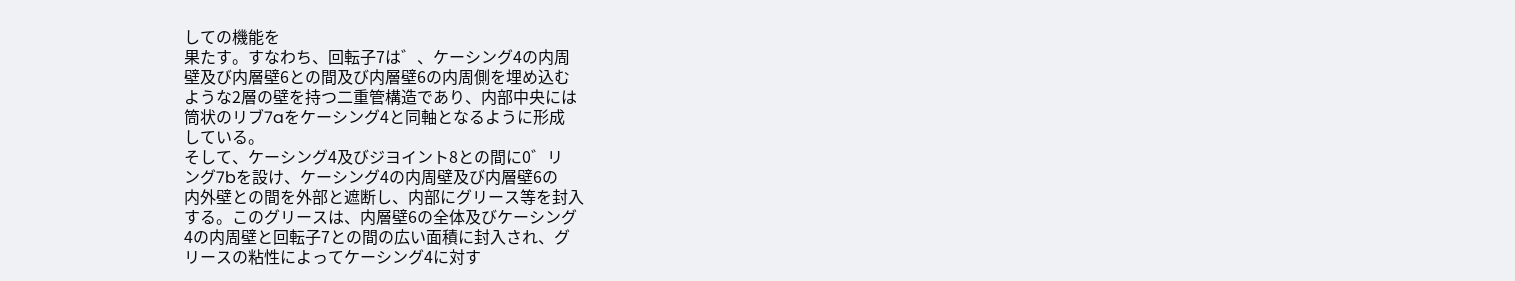しての機能を
果たす。すなわち、回転子7は゛、ケーシング4の内周
壁及び内層壁6との間及び内層壁6の内周側を埋め込む
ような2層の壁を持つ二重管構造であり、内部中央には
筒状のリブ7aをケーシング4と同軸となるように形成
している。
そして、ケーシング4及びジヨイント8との間に0゛リ
ング7bを設け、ケーシング4の内周壁及び内層壁6の
内外壁との間を外部と遮断し、内部にグリース等を封入
する。このグリースは、内層壁6の全体及びケーシング
4の内周壁と回転子7との間の広い面積に封入され、グ
リースの粘性によってケーシング4に対す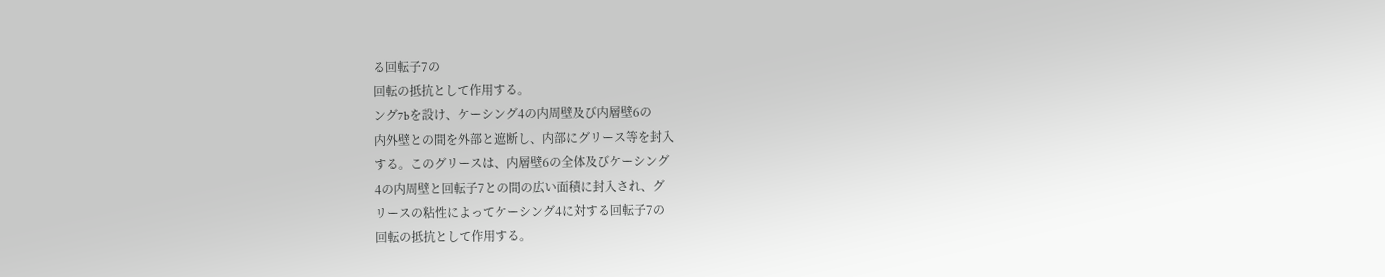る回転子7の
回転の抵抗として作用する。
ング7bを設け、ケーシング4の内周壁及び内層壁6の
内外壁との間を外部と遮断し、内部にグリース等を封入
する。このグリースは、内層壁6の全体及びケーシング
4の内周壁と回転子7との間の広い面積に封入され、グ
リースの粘性によってケーシング4に対する回転子7の
回転の抵抗として作用する。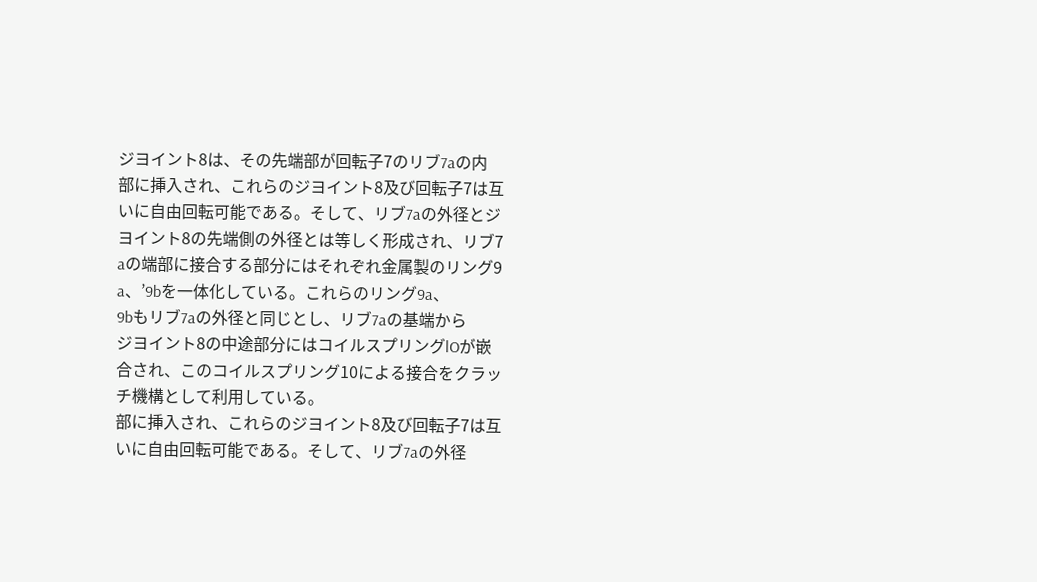ジヨイント8は、その先端部が回転子7のリブ7aの内
部に挿入され、これらのジヨイント8及び回転子7は互
いに自由回転可能である。そして、リブ7aの外径とジ
ヨイント8の先端側の外径とは等しく形成され、リブ7
aの端部に接合する部分にはそれぞれ金属製のリング9
a、’9bを一体化している。これらのリング9a、
9bもリブ7aの外径と同じとし、リブ7aの基端から
ジヨイント8の中途部分にはコイルスプリングlOが嵌
合され、このコイルスプリング10による接合をクラッ
チ機構として利用している。
部に挿入され、これらのジヨイント8及び回転子7は互
いに自由回転可能である。そして、リブ7aの外径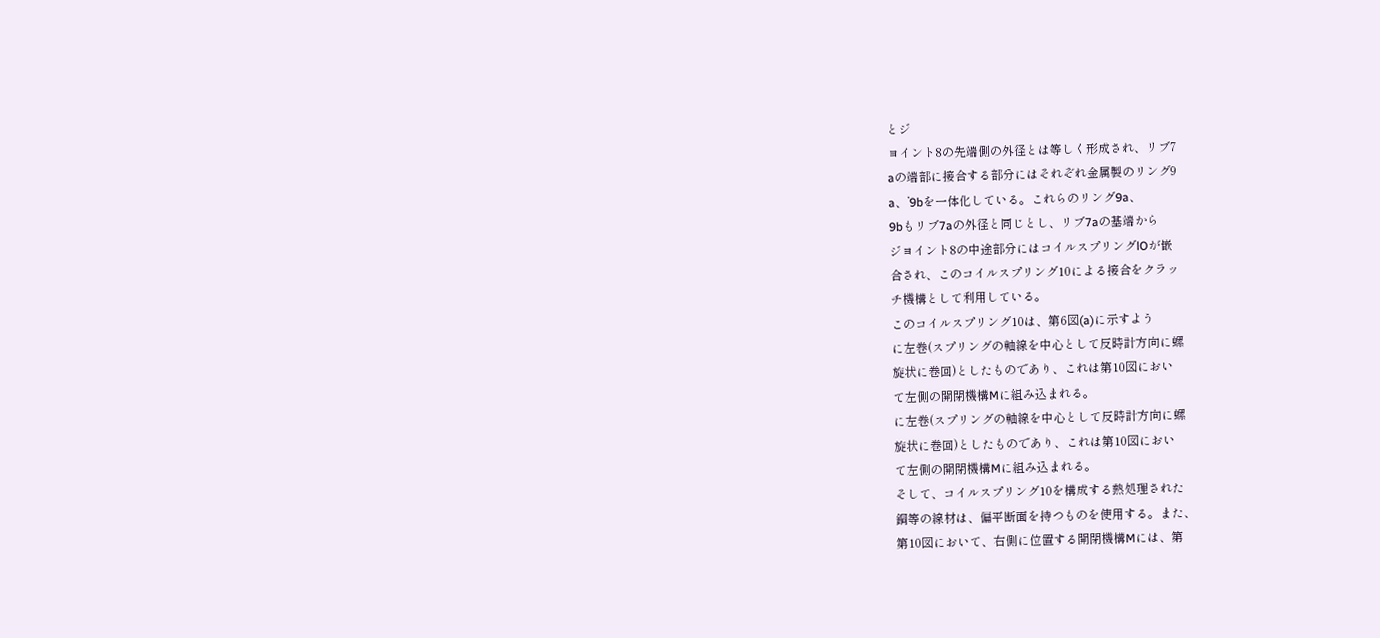とジ
ヨイント8の先端側の外径とは等しく形成され、リブ7
aの端部に接合する部分にはそれぞれ金属製のリング9
a、’9bを一体化している。これらのリング9a、
9bもリブ7aの外径と同じとし、リブ7aの基端から
ジヨイント8の中途部分にはコイルスプリングlOが嵌
合され、このコイルスプリング10による接合をクラッ
チ機構として利用している。
このコイルスプリング10は、第6図(a)に示すよう
に左巻(スプリングの軸線を中心として反時計方向に螺
旋状に巻回)としたものであり、これは第10図におい
て左側の開閉機構Mに組み込まれる。
に左巻(スプリングの軸線を中心として反時計方向に螺
旋状に巻回)としたものであり、これは第10図におい
て左側の開閉機構Mに組み込まれる。
そして、コイルスプリング10を構成する熱処理された
鋼等の線材は、偏平断面を持つものを使用する。また、
第10図において、右側に位置する開閉機構Mには、第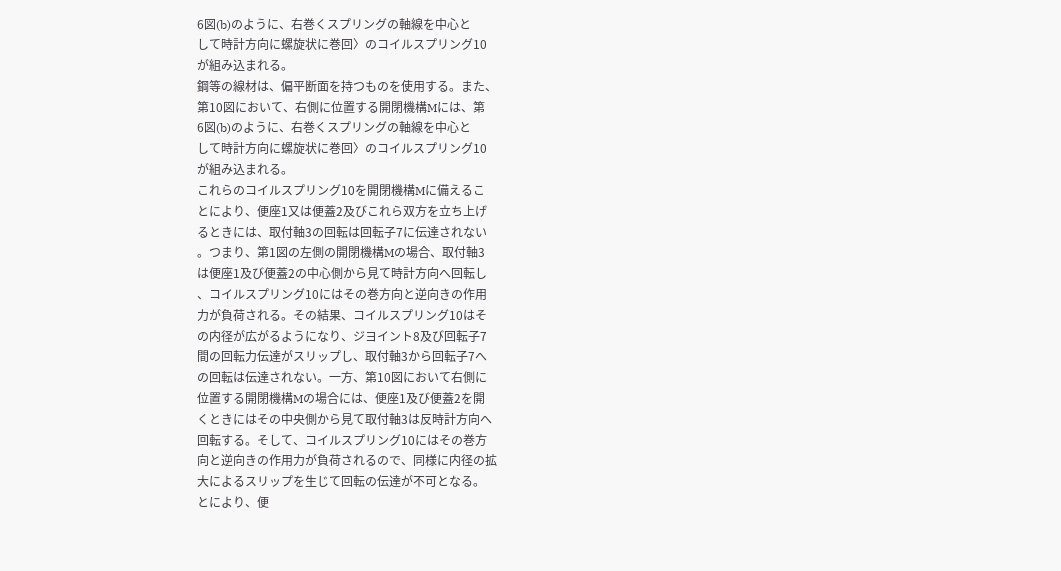6図(b)のように、右巻くスプリングの軸線を中心と
して時計方向に螺旋状に巻回〉のコイルスプリング10
が組み込まれる。
鋼等の線材は、偏平断面を持つものを使用する。また、
第10図において、右側に位置する開閉機構Mには、第
6図(b)のように、右巻くスプリングの軸線を中心と
して時計方向に螺旋状に巻回〉のコイルスプリング10
が組み込まれる。
これらのコイルスプリング10を開閉機構Mに備えるこ
とにより、便座1又は便蓋2及びこれら双方を立ち上げ
るときには、取付軸3の回転は回転子7に伝達されない
。つまり、第1図の左側の開閉機構Mの場合、取付軸3
は便座1及び便蓋2の中心側から見て時計方向へ回転し
、コイルスプリング10にはその巻方向と逆向きの作用
力が負荷される。その結果、コイルスプリング10はそ
の内径が広がるようになり、ジヨイント8及び回転子7
間の回転力伝達がスリップし、取付軸3から回転子7へ
の回転は伝達されない。一方、第10図において右側に
位置する開閉機構Mの場合には、便座1及び便蓋2を開
くときにはその中央側から見て取付軸3は反時計方向へ
回転する。そして、コイルスプリング10にはその巻方
向と逆向きの作用力が負荷されるので、同様に内径の拡
大によるスリップを生じて回転の伝達が不可となる。
とにより、便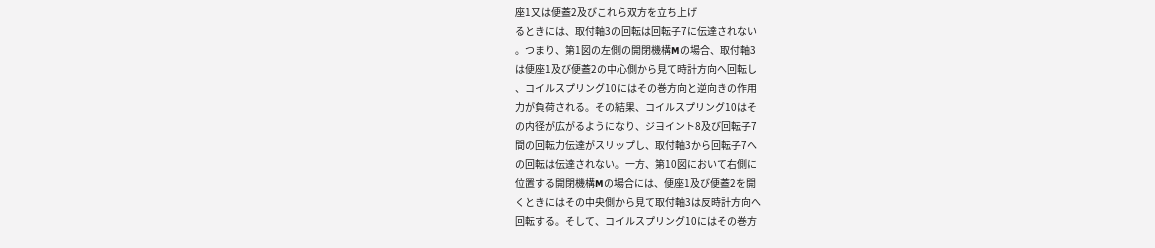座1又は便蓋2及びこれら双方を立ち上げ
るときには、取付軸3の回転は回転子7に伝達されない
。つまり、第1図の左側の開閉機構Mの場合、取付軸3
は便座1及び便蓋2の中心側から見て時計方向へ回転し
、コイルスプリング10にはその巻方向と逆向きの作用
力が負荷される。その結果、コイルスプリング10はそ
の内径が広がるようになり、ジヨイント8及び回転子7
間の回転力伝達がスリップし、取付軸3から回転子7へ
の回転は伝達されない。一方、第10図において右側に
位置する開閉機構Mの場合には、便座1及び便蓋2を開
くときにはその中央側から見て取付軸3は反時計方向へ
回転する。そして、コイルスプリング10にはその巻方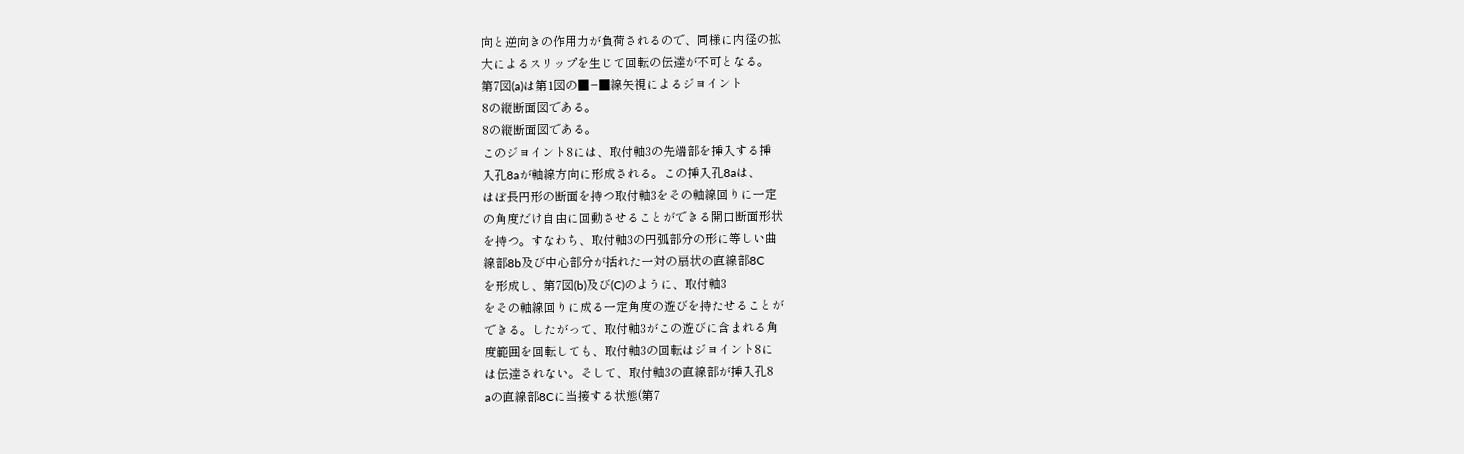向と逆向きの作用力が負荷されるので、同様に内径の拡
大によるスリップを生じて回転の伝達が不可となる。
第7図(a)は第1図の■−■線矢視によるジヨイント
8の縦断面図である。
8の縦断面図である。
このジヨイント8には、取付軸3の先端部を挿入する挿
入孔8aが軸線方向に形成される。この挿入孔8aは、
はぼ長円形の断面を持つ取付軸3をその軸線回りに一定
の角度だけ自由に回動させることができる開口断面形状
を持つ。すなわち、取付軸3の円弧部分の形に等しい曲
線部8b及び中心部分が括れた一対の扇状の直線部8C
を形成し、第7図(b)及び(C)のように、取付軸3
をその軸線回りに成る一定角度の遊びを持たせることが
できる。したがって、取付軸3がこの遊びに含まれる角
度範囲を回転しても、取付軸3の回転はジヨイント8に
は伝達されない。そして、取付軸3の直線部が挿入孔8
aの直線部8Cに当接する状態(第7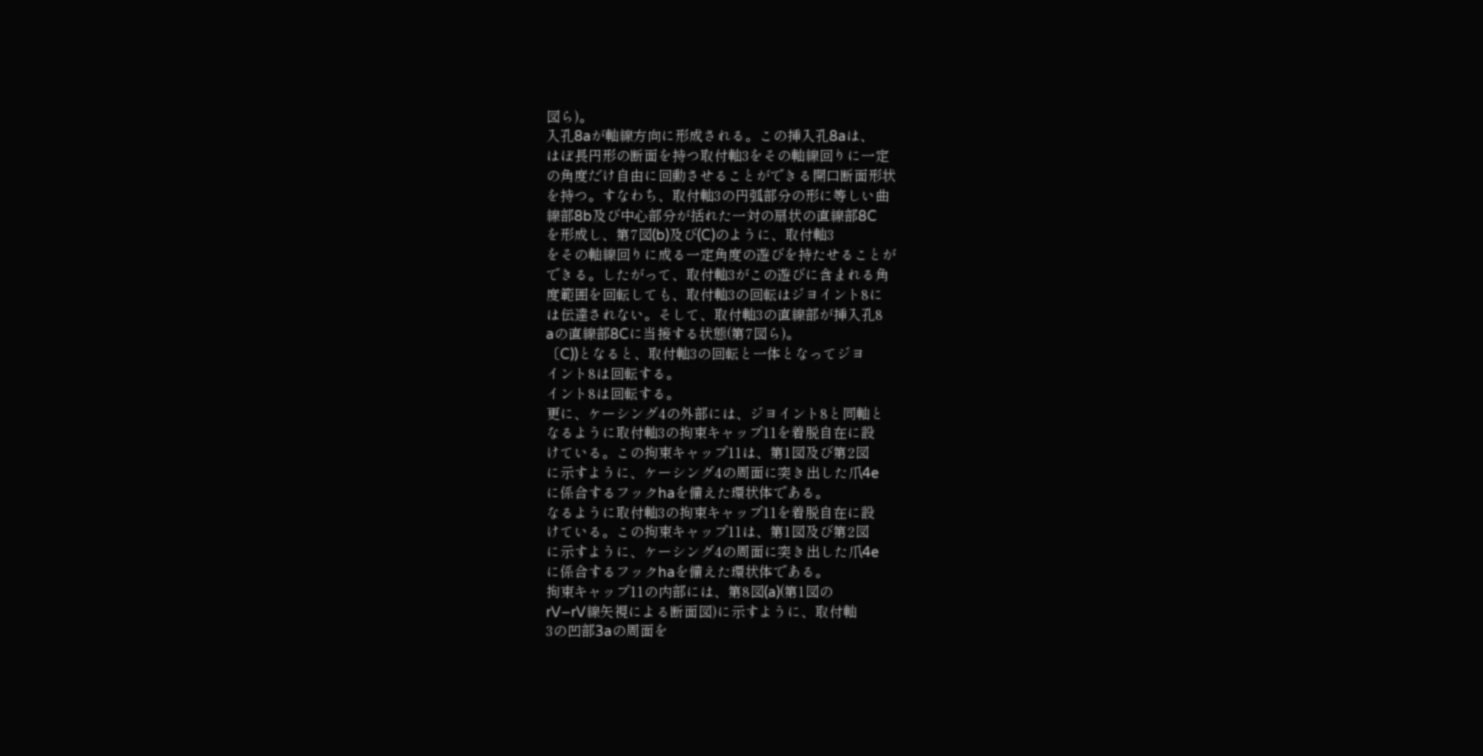図ら)。
入孔8aが軸線方向に形成される。この挿入孔8aは、
はぼ長円形の断面を持つ取付軸3をその軸線回りに一定
の角度だけ自由に回動させることができる開口断面形状
を持つ。すなわち、取付軸3の円弧部分の形に等しい曲
線部8b及び中心部分が括れた一対の扇状の直線部8C
を形成し、第7図(b)及び(C)のように、取付軸3
をその軸線回りに成る一定角度の遊びを持たせることが
できる。したがって、取付軸3がこの遊びに含まれる角
度範囲を回転しても、取付軸3の回転はジヨイント8に
は伝達されない。そして、取付軸3の直線部が挿入孔8
aの直線部8Cに当接する状態(第7図ら)。
〔C))となると、取付軸3の回転と一体となってジヨ
イント8は回転する。
イント8は回転する。
更に、ケーシング4の外部には、ジヨイント8と同軸と
なるように取付軸3の拘束キャップ11を着脱自在に設
けている。この拘束キャップ11は、第1図及び第2図
に示すように、ケーシング4の周面に突き出した爪4e
に係合するフックhaを備えた環状体である。
なるように取付軸3の拘束キャップ11を着脱自在に設
けている。この拘束キャップ11は、第1図及び第2図
に示すように、ケーシング4の周面に突き出した爪4e
に係合するフックhaを備えた環状体である。
拘束キャップ11の内部には、第8図(a)(第1図の
rV−rV線矢視による断面図)に示すように、取付軸
3の凹部3aの周面を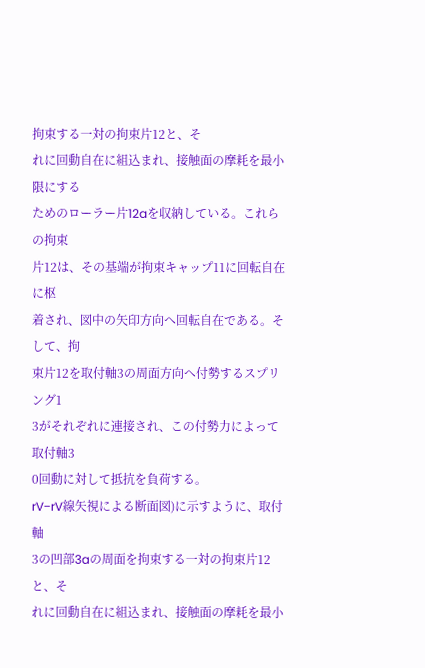拘束する一対の拘束片12と、そ
れに回動自在に組込まれ、接触面の摩耗を最小限にする
ためのローラー片12aを収納している。これらの拘束
片12は、その基端が拘束キャップ11に回転自在に枢
着され、図中の矢印方向へ回転自在である。そして、拘
束片12を取付軸3の周面方向へ付勢するスプリング1
3がそれぞれに連接され、この付勢力によって取付軸3
0回動に対して抵抗を負荷する。
rV−rV線矢視による断面図)に示すように、取付軸
3の凹部3aの周面を拘束する一対の拘束片12と、そ
れに回動自在に組込まれ、接触面の摩耗を最小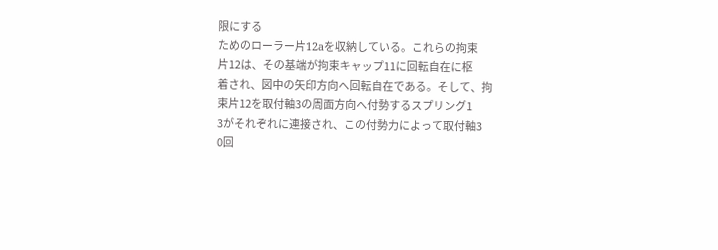限にする
ためのローラー片12aを収納している。これらの拘束
片12は、その基端が拘束キャップ11に回転自在に枢
着され、図中の矢印方向へ回転自在である。そして、拘
束片12を取付軸3の周面方向へ付勢するスプリング1
3がそれぞれに連接され、この付勢力によって取付軸3
0回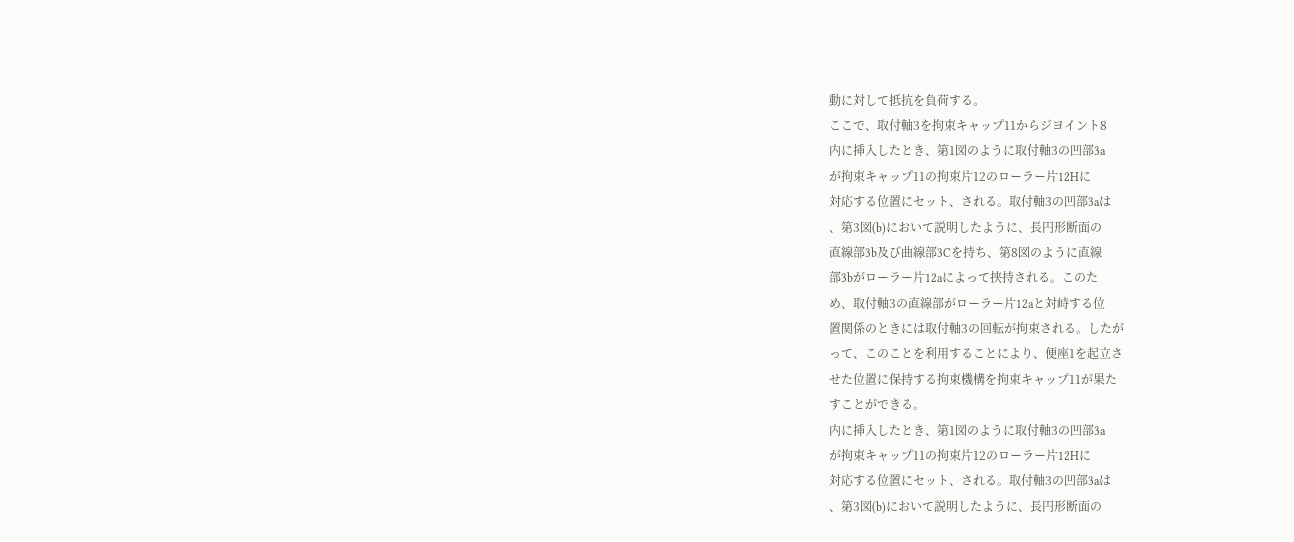動に対して抵抗を負荷する。
ここで、取付軸3を拘束キャップ11からジヨイント8
内に挿入したとき、第1図のように取付軸3の凹部3a
が拘束キャップ11の拘束片12のローラー片12Hに
対応する位置にセット、される。取付軸3の凹部3aは
、第3図(b)において説明したように、長円形断面の
直線部3b及び曲線部3Cを持ち、第8図のように直線
部3bがローラー片12aによって挟持される。このた
め、取付軸3の直線部がローラー片12aと対峙する位
置関係のときには取付軸3の回転が拘束される。したが
って、このことを利用することにより、便座1を起立さ
せた位置に保持する拘束機構を拘束キャップ11が果た
すことができる。
内に挿入したとき、第1図のように取付軸3の凹部3a
が拘束キャップ11の拘束片12のローラー片12Hに
対応する位置にセット、される。取付軸3の凹部3aは
、第3図(b)において説明したように、長円形断面の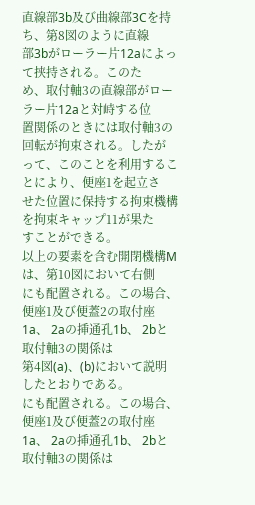直線部3b及び曲線部3Cを持ち、第8図のように直線
部3bがローラー片12aによって挟持される。このた
め、取付軸3の直線部がローラー片12aと対峙する位
置関係のときには取付軸3の回転が拘束される。したが
って、このことを利用することにより、便座1を起立さ
せた位置に保持する拘束機構を拘束キャップ11が果た
すことができる。
以上の要素を含む開閉機構Mは、第10図において右側
にも配置される。この場合、便座1及び便蓋2の取付座
1a、 2aの挿通孔1b、 2bと取付軸3の関係は
第4図(a)、(b)において説明したとおりである。
にも配置される。この場合、便座1及び便蓋2の取付座
1a、 2aの挿通孔1b、 2bと取付軸3の関係は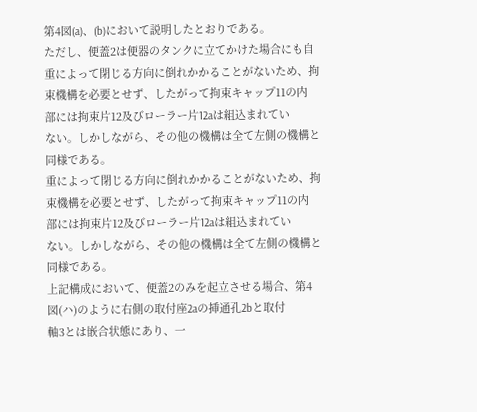第4図(a)、(b)において説明したとおりである。
ただし、便蓋2は便器のタンクに立てかけた場合にも自
重によって閉じる方向に倒れかかることがないため、拘
束機構を必要とせず、したがって拘束キャップ11の内
部には拘束片12及びローラー片12aは組込まれてい
ない。しかしながら、その他の機構は全て左側の機構と
同様である。
重によって閉じる方向に倒れかかることがないため、拘
束機構を必要とせず、したがって拘束キャップ11の内
部には拘束片12及びローラー片12aは組込まれてい
ない。しかしながら、その他の機構は全て左側の機構と
同様である。
上記構成において、便蓋2のみを起立させる場合、第4
図(ハ)のように右側の取付座2aの挿通孔2bと取付
軸3とは嵌合状態にあり、一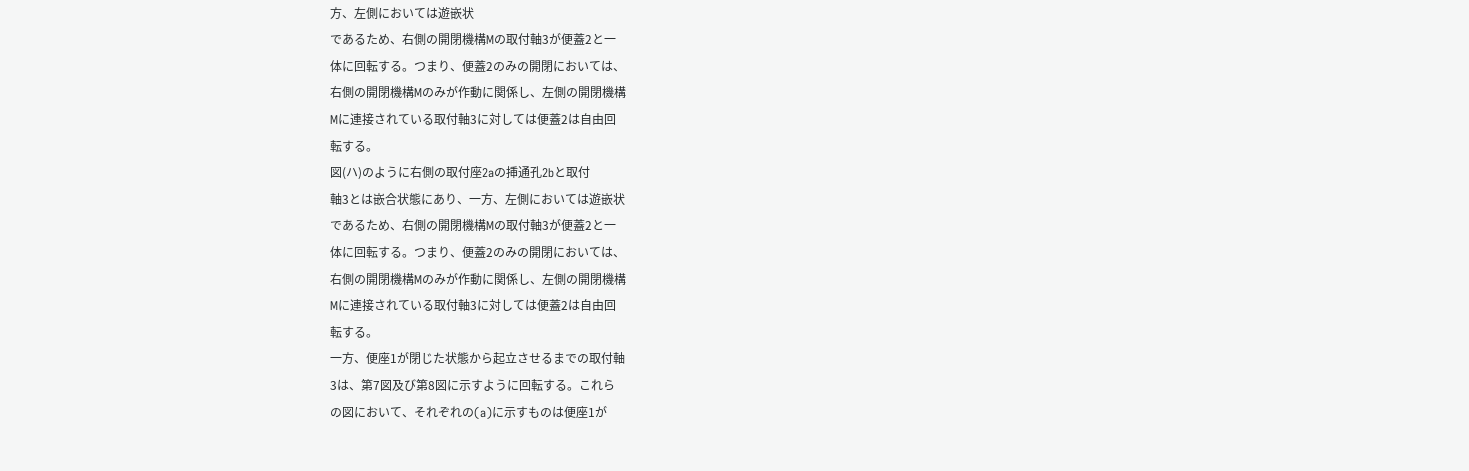方、左側においては遊嵌状
であるため、右側の開閉機構Mの取付軸3が便蓋2と一
体に回転する。つまり、便蓋2のみの開閉においては、
右側の開閉機構Mのみが作動に関係し、左側の開閉機構
Mに連接されている取付軸3に対しては便蓋2は自由回
転する。
図(ハ)のように右側の取付座2aの挿通孔2bと取付
軸3とは嵌合状態にあり、一方、左側においては遊嵌状
であるため、右側の開閉機構Mの取付軸3が便蓋2と一
体に回転する。つまり、便蓋2のみの開閉においては、
右側の開閉機構Mのみが作動に関係し、左側の開閉機構
Mに連接されている取付軸3に対しては便蓋2は自由回
転する。
一方、便座1が閉じた状態から起立させるまでの取付軸
3は、第7図及び第8図に示すように回転する。これら
の図において、それぞれの(a)に示すものは便座1が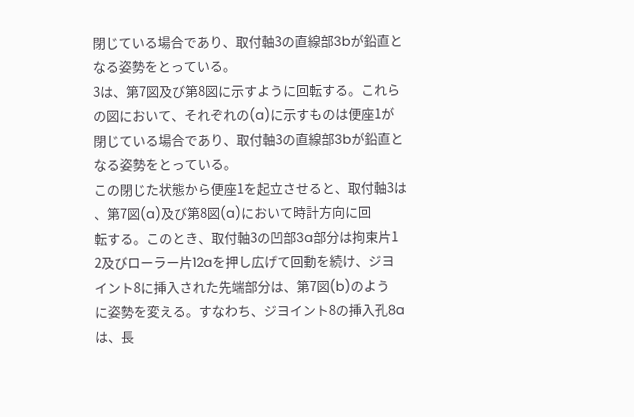閉じている場合であり、取付軸3の直線部3bが鉛直と
なる姿勢をとっている。
3は、第7図及び第8図に示すように回転する。これら
の図において、それぞれの(a)に示すものは便座1が
閉じている場合であり、取付軸3の直線部3bが鉛直と
なる姿勢をとっている。
この閉じた状態から便座1を起立させると、取付軸3は
、第7図(a)及び第8図(a)において時計方向に回
転する。このとき、取付軸3の凹部3a部分は拘束片1
2及びローラー片12aを押し広げて回動を続け、ジヨ
イント8に挿入された先端部分は、第7図(b)のよう
に姿勢を変える。すなわち、ジヨイント8の挿入孔8a
は、長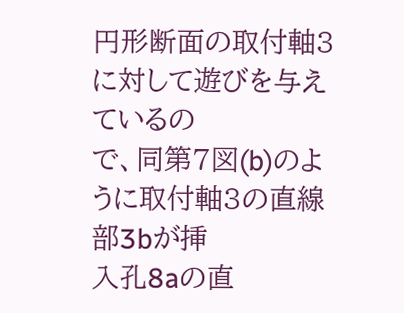円形断面の取付軸3に対して遊びを与えているの
で、同第7図(b)のように取付軸3の直線部3bが挿
入孔8aの直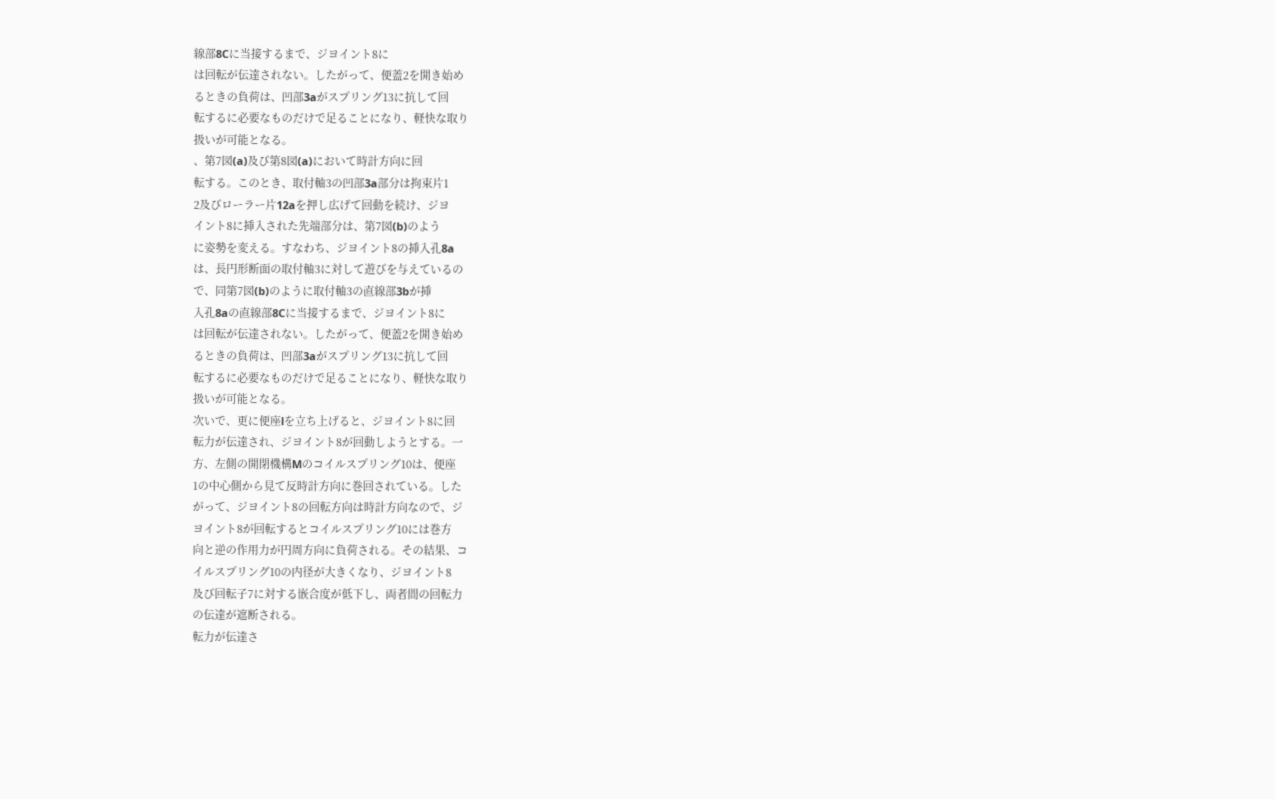線部8Cに当接するまで、ジヨイント8に
は回転が伝達されない。したがって、便蓋2を開き始め
るときの負荷は、凹部3aがスプリング13に抗して回
転するに必要なものだけで足ることになり、軽快な取り
扱いが可能となる。
、第7図(a)及び第8図(a)において時計方向に回
転する。このとき、取付軸3の凹部3a部分は拘束片1
2及びローラー片12aを押し広げて回動を続け、ジヨ
イント8に挿入された先端部分は、第7図(b)のよう
に姿勢を変える。すなわち、ジヨイント8の挿入孔8a
は、長円形断面の取付軸3に対して遊びを与えているの
で、同第7図(b)のように取付軸3の直線部3bが挿
入孔8aの直線部8Cに当接するまで、ジヨイント8に
は回転が伝達されない。したがって、便蓋2を開き始め
るときの負荷は、凹部3aがスプリング13に抗して回
転するに必要なものだけで足ることになり、軽快な取り
扱いが可能となる。
次いで、更に便座lを立ち上げると、ジヨイント8に回
転力が伝達され、ジヨイント8が回動しようとする。一
方、左側の開閉機構Mのコイルスプリング10は、便座
1の中心側から見て反時計方向に巻回されている。した
がって、ジヨイント8の回転方向は時計方向なので、ジ
ヨイント8が回転するとコイルスプリング10には巻方
向と逆の作用力が円周方向に負荷される。その結果、コ
イルスプリング10の内径が大きくなり、ジヨイント8
及び回転子7に対する嵌合度が低下し、両者間の回転力
の伝達が遮断される。
転力が伝達さ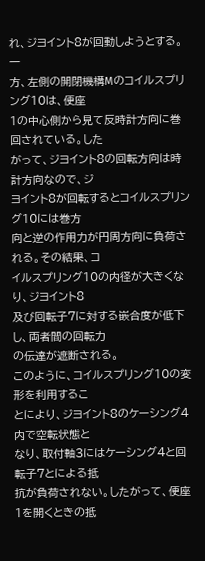れ、ジヨイント8が回動しようとする。一
方、左側の開閉機構Mのコイルスプリング10は、便座
1の中心側から見て反時計方向に巻回されている。した
がって、ジヨイント8の回転方向は時計方向なので、ジ
ヨイント8が回転するとコイルスプリング10には巻方
向と逆の作用力が円周方向に負荷される。その結果、コ
イルスプリング10の内径が大きくなり、ジヨイント8
及び回転子7に対する嵌合度が低下し、両者間の回転力
の伝達が遮断される。
このように、コイルスプリング10の変形を利用するこ
とにより、ジヨイント8のケーシング4内で空転状態と
なり、取付軸3にはケーシング4と回転子7とによる抵
抗が負荷されない。したがって、便座1を開くときの抵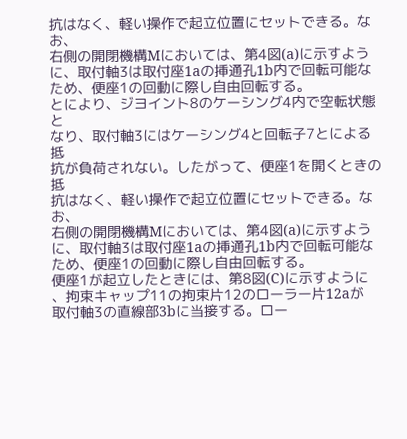抗はなく、軽い操作で起立位置にセットできる。なお、
右側の開閉機構Mにおいては、第4図(a)に示すよう
に、取付軸3は取付座1aの挿通孔1b内で回転可能な
ため、便座1の回動に際し自由回転する。
とにより、ジヨイント8のケーシング4内で空転状態と
なり、取付軸3にはケーシング4と回転子7とによる抵
抗が負荷されない。したがって、便座1を開くときの抵
抗はなく、軽い操作で起立位置にセットできる。なお、
右側の開閉機構Mにおいては、第4図(a)に示すよう
に、取付軸3は取付座1aの挿通孔1b内で回転可能な
ため、便座1の回動に際し自由回転する。
便座1が起立したときには、第8図(C)に示すように
、拘束キャップ11の拘束片12のローラー片12aが
取付軸3の直線部3bに当接する。ロー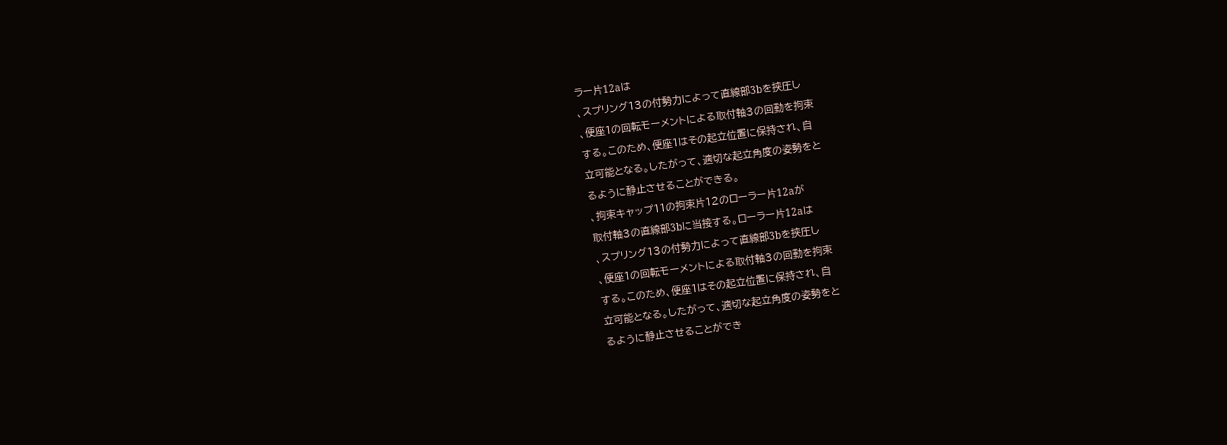ラー片12aは
、スプリング13の付勢力によって直線部3bを挟圧し
、便座1の回転モーメントによる取付軸3の回動を拘束
する。このため、便座1はその起立位置に保持され、自
立可能となる。したがって、適切な起立角度の姿勢をと
るように静止させることができる。
、拘束キャップ11の拘束片12のローラー片12aが
取付軸3の直線部3bに当接する。ローラー片12aは
、スプリング13の付勢力によって直線部3bを挟圧し
、便座1の回転モーメントによる取付軸3の回動を拘束
する。このため、便座1はその起立位置に保持され、自
立可能となる。したがって、適切な起立角度の姿勢をと
るように静止させることができ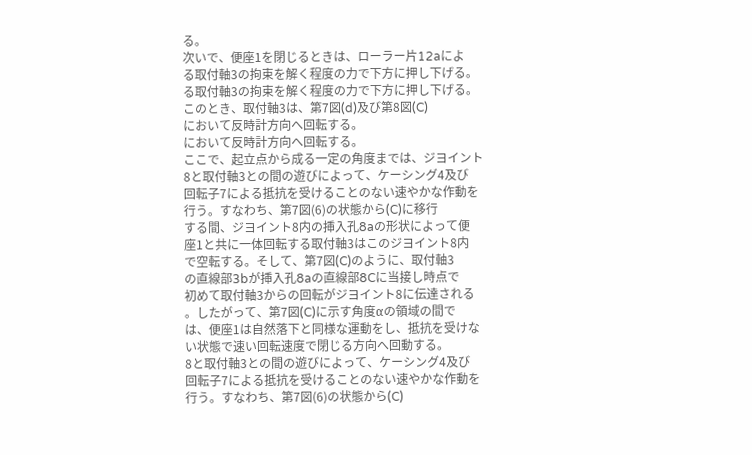る。
次いで、便座1を閉じるときは、ローラー片12aによ
る取付軸3の拘束を解く程度の力で下方に押し下げる。
る取付軸3の拘束を解く程度の力で下方に押し下げる。
このとき、取付軸3は、第7図(d)及び第8図(C)
において反時計方向へ回転する。
において反時計方向へ回転する。
ここで、起立点から成る一定の角度までは、ジヨイント
8と取付軸3との間の遊びによって、ケーシング4及び
回転子7による抵抗を受けることのない速やかな作動を
行う。すなわち、第7図(6)の状態から(C)に移行
する間、ジヨイント8内の挿入孔8aの形状によって便
座1と共に一体回転する取付軸3はこのジヨイント8内
で空転する。そして、第7図(C)のように、取付軸3
の直線部3bが挿入孔8aの直線部8Cに当接し時点で
初めて取付軸3からの回転がジヨイント8に伝達される
。したがって、第7図(C)に示す角度αの領域の間で
は、便座1は自然落下と同様な運動をし、抵抗を受けな
い状態で速い回転速度で閉じる方向へ回動する。
8と取付軸3との間の遊びによって、ケーシング4及び
回転子7による抵抗を受けることのない速やかな作動を
行う。すなわち、第7図(6)の状態から(C)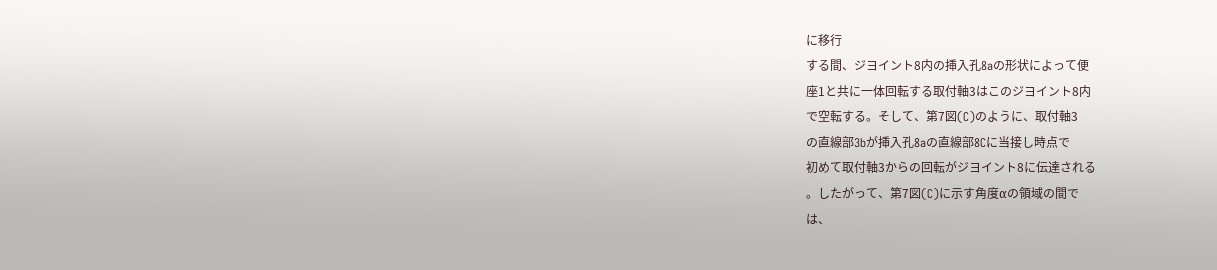に移行
する間、ジヨイント8内の挿入孔8aの形状によって便
座1と共に一体回転する取付軸3はこのジヨイント8内
で空転する。そして、第7図(C)のように、取付軸3
の直線部3bが挿入孔8aの直線部8Cに当接し時点で
初めて取付軸3からの回転がジヨイント8に伝達される
。したがって、第7図(C)に示す角度αの領域の間で
は、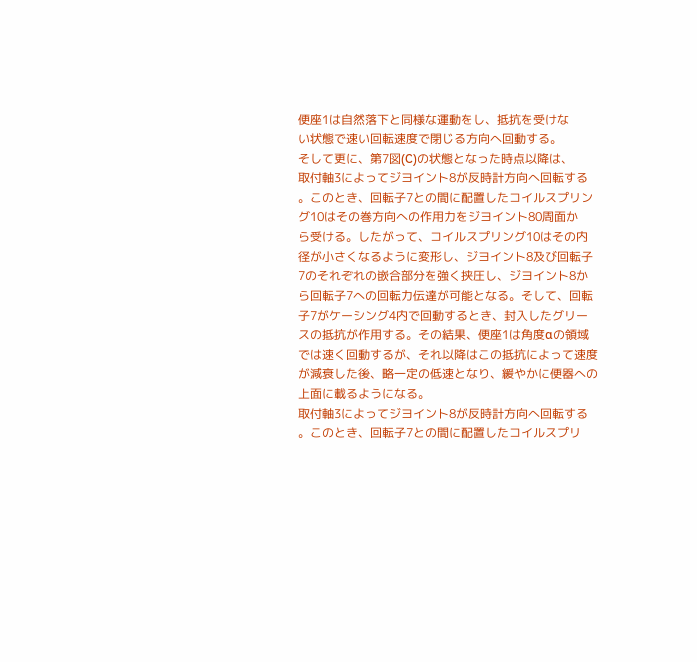便座1は自然落下と同様な運動をし、抵抗を受けな
い状態で速い回転速度で閉じる方向へ回動する。
そして更に、第7図(C)の状態となった時点以降は、
取付軸3によってジヨイント8が反時計方向へ回転する
。このとき、回転子7との間に配置したコイルスプリン
グ10はその巻方向への作用力をジヨイント80周面か
ら受ける。したがって、コイルスプリング10はその内
径が小さくなるように変形し、ジヨイント8及び回転子
7のそれぞれの嵌合部分を強く挟圧し、ジヨイント8か
ら回転子7への回転力伝達が可能となる。そして、回転
子7がケーシング4内で回動するとき、封入したグリー
スの抵抗が作用する。その結果、便座1は角度αの領域
では速く回動するが、それ以降はこの抵抗によって速度
が減衰した後、略一定の低速となり、緩やかに便器への
上面に載るようになる。
取付軸3によってジヨイント8が反時計方向へ回転する
。このとき、回転子7との間に配置したコイルスプリ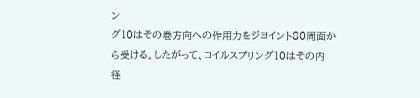ン
グ10はその巻方向への作用力をジヨイント80周面か
ら受ける。したがって、コイルスプリング10はその内
径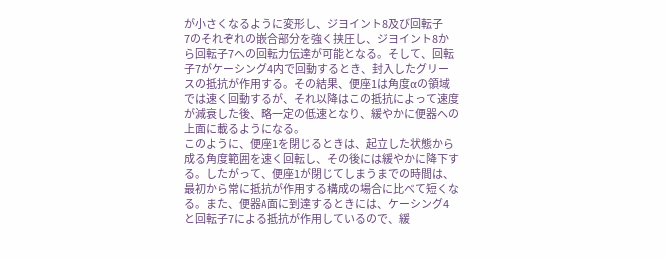が小さくなるように変形し、ジヨイント8及び回転子
7のそれぞれの嵌合部分を強く挟圧し、ジヨイント8か
ら回転子7への回転力伝達が可能となる。そして、回転
子7がケーシング4内で回動するとき、封入したグリー
スの抵抗が作用する。その結果、便座1は角度αの領域
では速く回動するが、それ以降はこの抵抗によって速度
が減衰した後、略一定の低速となり、緩やかに便器への
上面に載るようになる。
このように、便座1を閉じるときは、起立した状態から
成る角度範囲を速く回転し、その後には緩やかに降下す
る。したがって、便座1が閉じてしまうまでの時間は、
最初から常に抵抗が作用する構成の場合に比べて短くな
る。また、便器A面に到達するときには、ケーシング4
と回転子7による抵抗が作用しているので、緩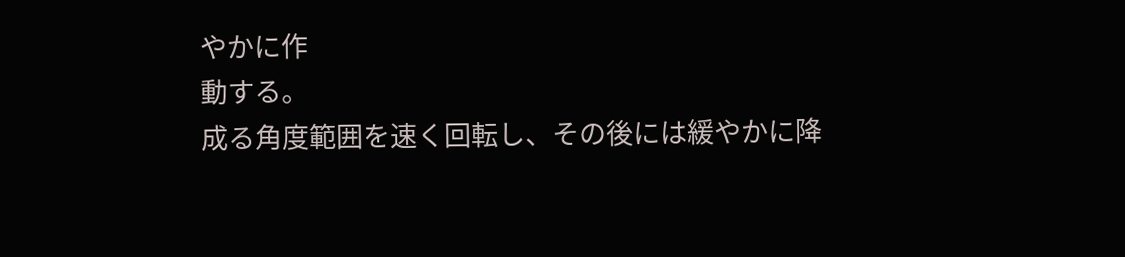やかに作
動する。
成る角度範囲を速く回転し、その後には緩やかに降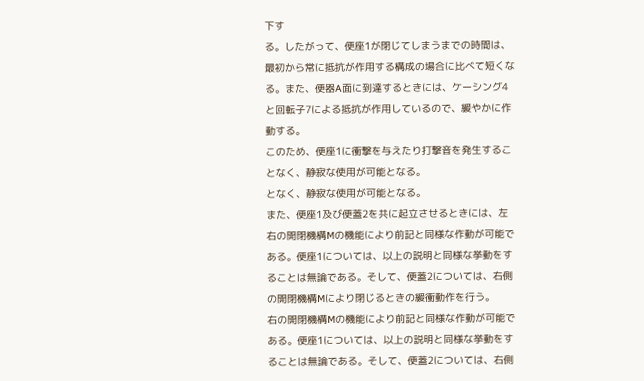下す
る。したがって、便座1が閉じてしまうまでの時間は、
最初から常に抵抗が作用する構成の場合に比べて短くな
る。また、便器A面に到達するときには、ケーシング4
と回転子7による抵抗が作用しているので、緩やかに作
動する。
このため、便座1に衝撃を与えたり打撃音を発生するこ
となく、静寂な使用が可能となる。
となく、静寂な使用が可能となる。
また、便座1及び便蓋2を共に起立させるときには、左
右の開閉機構Mの機能により前記と同様な作動が可能で
ある。便座1については、以上の説明と同様な挙動をす
ることは無論である。そして、便蓋2については、右側
の開閉機構Mにより閉じるときの緩衝動作を行う。
右の開閉機構Mの機能により前記と同様な作動が可能で
ある。便座1については、以上の説明と同様な挙動をす
ることは無論である。そして、便蓋2については、右側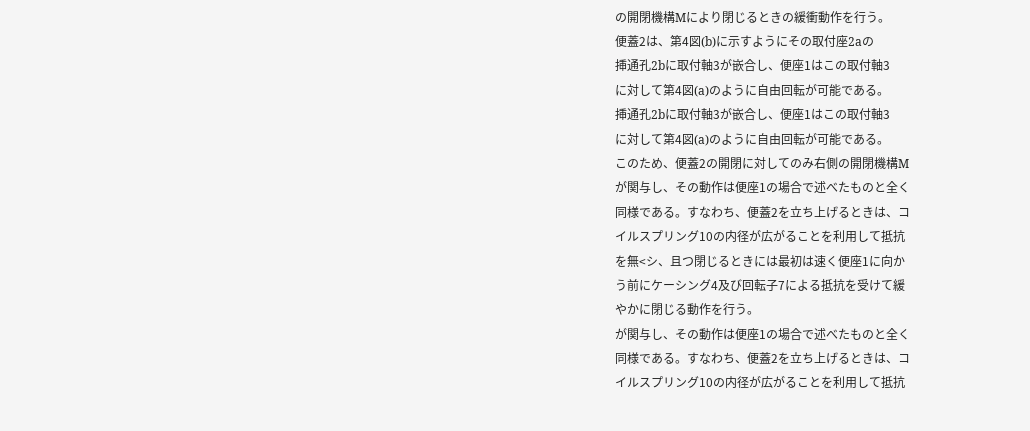の開閉機構Mにより閉じるときの緩衝動作を行う。
便蓋2は、第4図(b)に示すようにその取付座2aの
挿通孔2bに取付軸3が嵌合し、便座1はこの取付軸3
に対して第4図(a)のように自由回転が可能である。
挿通孔2bに取付軸3が嵌合し、便座1はこの取付軸3
に対して第4図(a)のように自由回転が可能である。
このため、便蓋2の開閉に対してのみ右側の開閉機構M
が関与し、その動作は便座1の場合で述べたものと全く
同様である。すなわち、便蓋2を立ち上げるときは、コ
イルスプリング10の内径が広がることを利用して抵抗
を無<シ、且つ閉じるときには最初は速く便座1に向か
う前にケーシング4及び回転子7による抵抗を受けて緩
やかに閉じる動作を行う。
が関与し、その動作は便座1の場合で述べたものと全く
同様である。すなわち、便蓋2を立ち上げるときは、コ
イルスプリング10の内径が広がることを利用して抵抗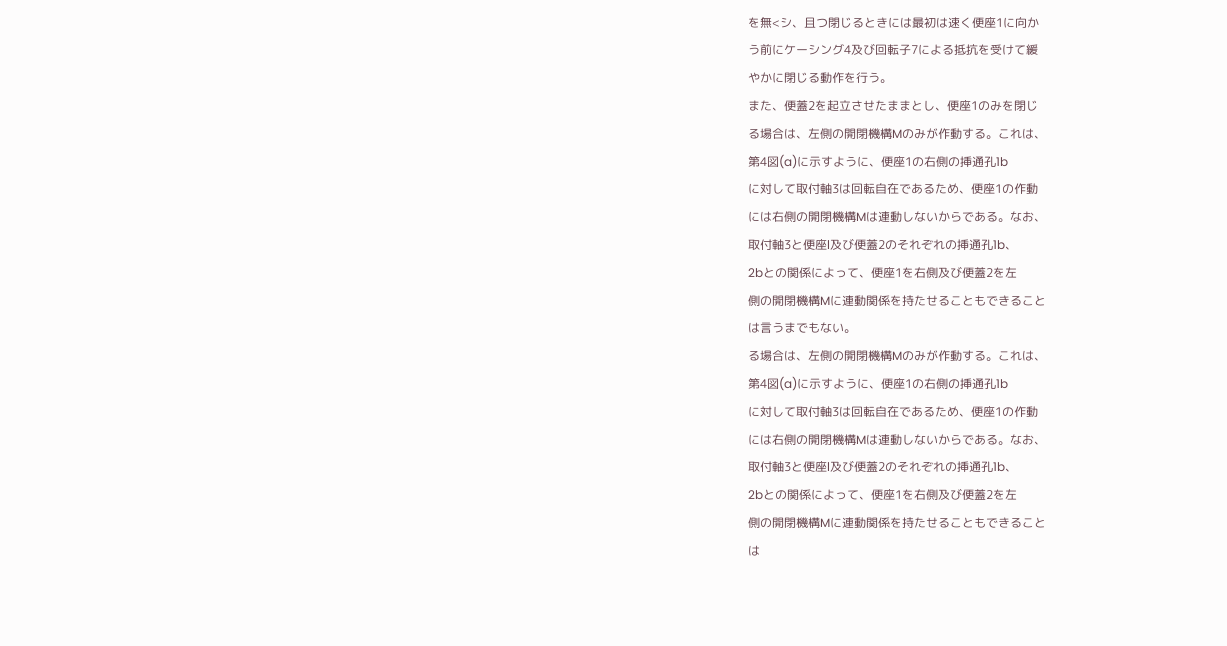を無<シ、且つ閉じるときには最初は速く便座1に向か
う前にケーシング4及び回転子7による抵抗を受けて緩
やかに閉じる動作を行う。
また、便蓋2を起立させたままとし、便座1のみを閉じ
る場合は、左側の開閉機構Mのみが作動する。これは、
第4図(a)に示すように、便座1の右側の挿通孔1b
に対して取付軸3は回転自在であるため、便座1の作動
には右側の開閉機構Mは連動しないからである。なお、
取付軸3と便座l及び便蓋2のそれぞれの挿通孔1b、
2bとの関係によって、便座1を右側及び便蓋2を左
側の開閉機構Mに連動関係を持たせることもできること
は言うまでもない。
る場合は、左側の開閉機構Mのみが作動する。これは、
第4図(a)に示すように、便座1の右側の挿通孔1b
に対して取付軸3は回転自在であるため、便座1の作動
には右側の開閉機構Mは連動しないからである。なお、
取付軸3と便座l及び便蓋2のそれぞれの挿通孔1b、
2bとの関係によって、便座1を右側及び便蓋2を左
側の開閉機構Mに連動関係を持たせることもできること
は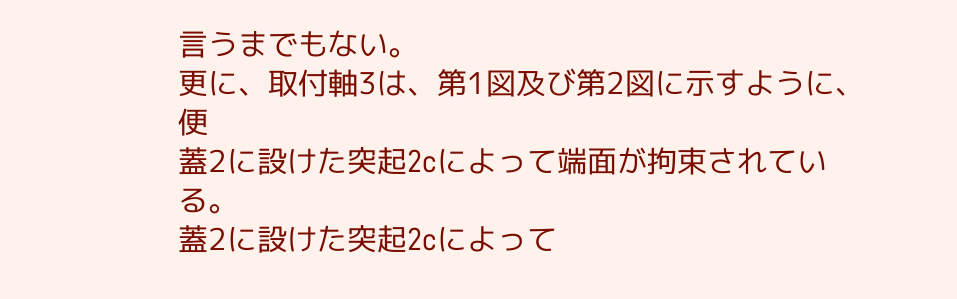言うまでもない。
更に、取付軸3は、第1図及び第2図に示すように、便
蓋2に設けた突起2cによって端面が拘束されている。
蓋2に設けた突起2cによって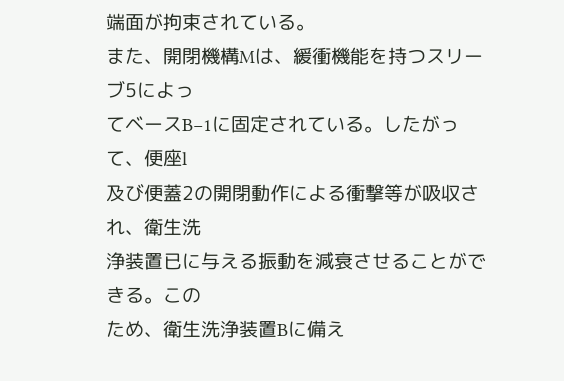端面が拘束されている。
また、開閉機構Mは、緩衝機能を持つスリーブ5によっ
てベースB−1に固定されている。したがって、便座l
及び便蓋2の開閉動作による衝撃等が吸収され、衛生洗
浄装置已に与える振動を減衰させることができる。この
ため、衛生洗浄装置Bに備え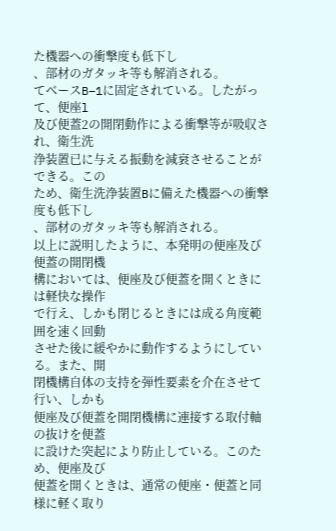た機器への衝撃度も低下し
、部材のガタッキ等も解消される。
てベースB−1に固定されている。したがって、便座l
及び便蓋2の開閉動作による衝撃等が吸収され、衛生洗
浄装置已に与える振動を減衰させることができる。この
ため、衛生洗浄装置Bに備えた機器への衝撃度も低下し
、部材のガタッキ等も解消される。
以上に説明したように、本発明の便座及び便蓋の開閉機
構においては、便座及び便蓋を開くときには軽快な操作
で行え、しかも閉じるときには成る角度範囲を速く回動
させた後に緩やかに動作するようにしている。また、開
閉機構自体の支持を弾性要素を介在させて行い、しかも
便座及び便蓋を開閉機構に連接する取付軸の抜けを便蓋
に設けた突起により防止している。このため、便座及び
便蓋を開くときは、通常の便座・便蓋と同様に軽く取り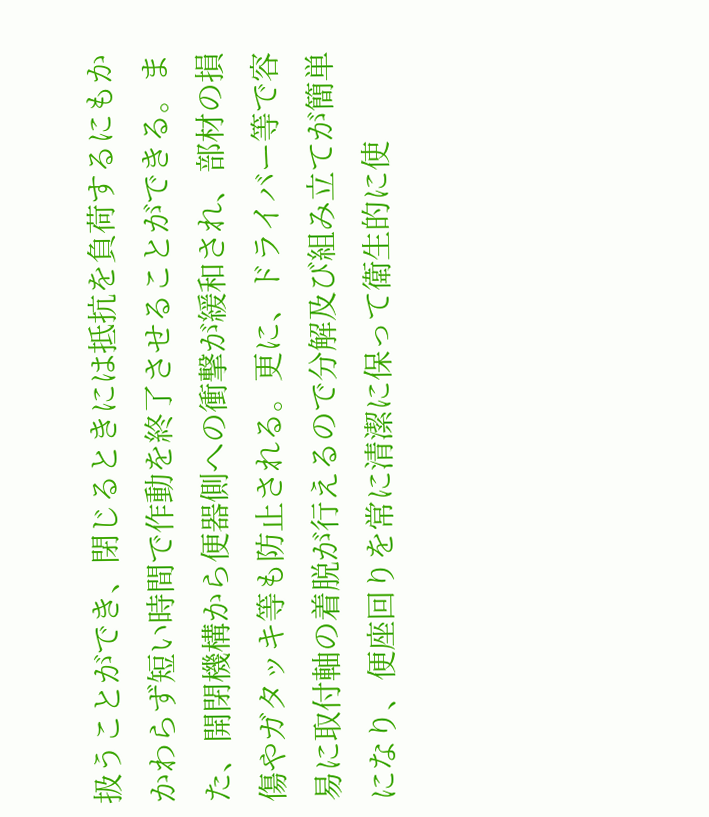扱うことができ、閉じるときには抵抗を負荷するにもか
かわらず短い時間で作動を終了させることができる。ま
た、開閉機構から便器側への衝撃が緩和され、部材の損
傷やガタッキ等も防止される。更に、ドライバー等で容
易に取付軸の着脱が行えるので分解及び組み立てが簡単
になり、便座回りを常に清潔に保って衛生的に使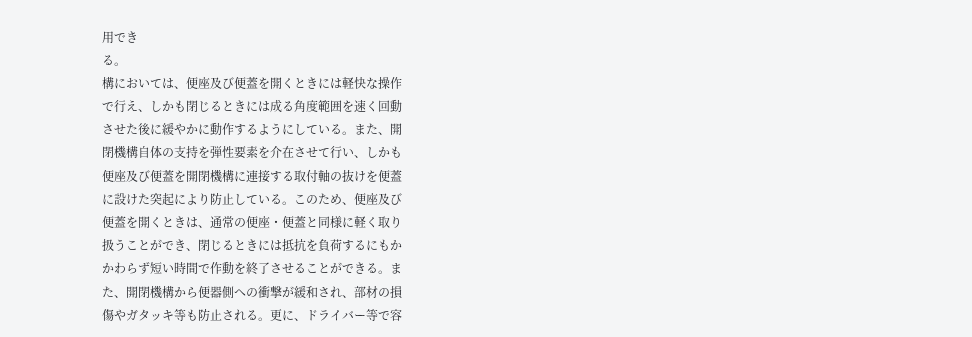用でき
る。
構においては、便座及び便蓋を開くときには軽快な操作
で行え、しかも閉じるときには成る角度範囲を速く回動
させた後に緩やかに動作するようにしている。また、開
閉機構自体の支持を弾性要素を介在させて行い、しかも
便座及び便蓋を開閉機構に連接する取付軸の抜けを便蓋
に設けた突起により防止している。このため、便座及び
便蓋を開くときは、通常の便座・便蓋と同様に軽く取り
扱うことができ、閉じるときには抵抗を負荷するにもか
かわらず短い時間で作動を終了させることができる。ま
た、開閉機構から便器側への衝撃が緩和され、部材の損
傷やガタッキ等も防止される。更に、ドライバー等で容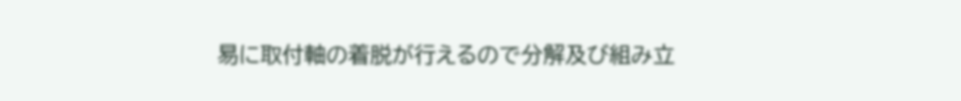易に取付軸の着脱が行えるので分解及び組み立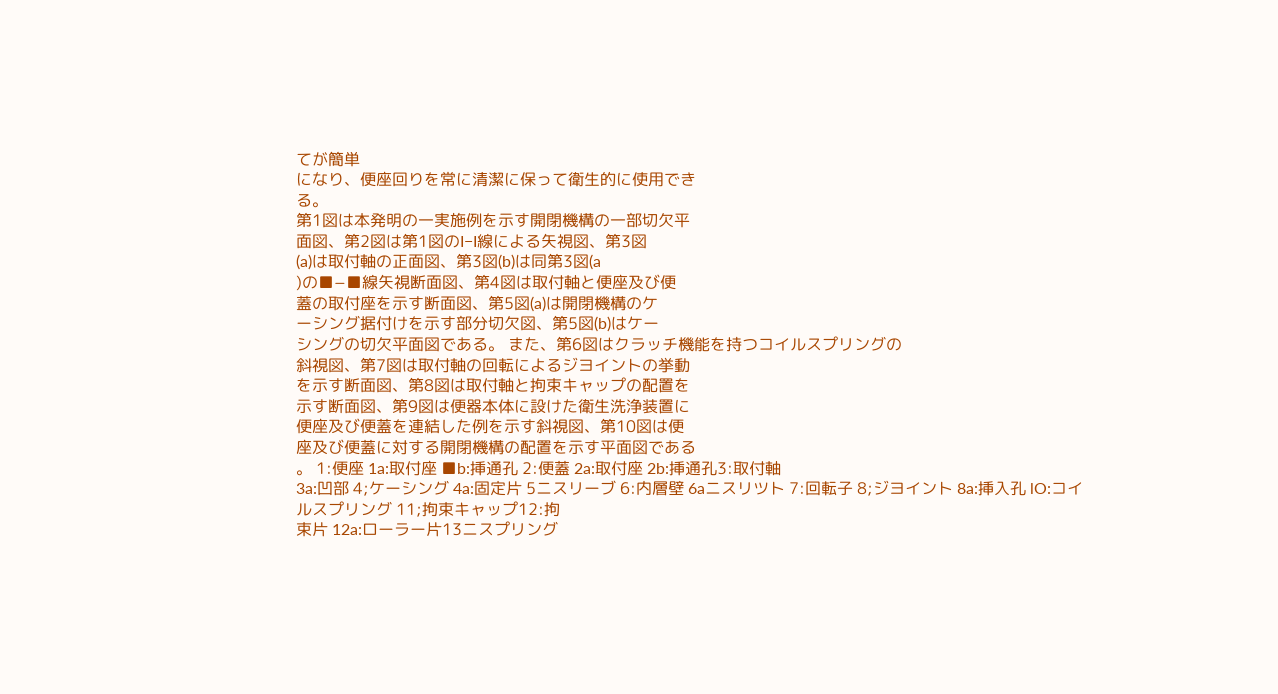てが簡単
になり、便座回りを常に清潔に保って衛生的に使用でき
る。
第1図は本発明の一実施例を示す開閉機構の一部切欠平
面図、第2図は第1図のI−I線による矢視図、第3図
(a)は取付軸の正面図、第3図(b)は同第3図(a
)の■−■線矢視断面図、第4図は取付軸と便座及び便
蓋の取付座を示す断面図、第5図(a)は開閉機構のケ
ーシング据付けを示す部分切欠図、第5図(b)はケー
シングの切欠平面図である。 また、第6図はクラッチ機能を持つコイルスプリングの
斜視図、第7図は取付軸の回転によるジヨイントの挙動
を示す断面図、第8図は取付軸と拘束キャップの配置を
示す断面図、第9図は便器本体に設けた衛生洗浄装置に
便座及び便蓋を連結した例を示す斜視図、第10図は便
座及び便蓋に対する開閉機構の配置を示す平面図である
。 1:便座 1a:取付座 ■b:挿通孔 2:便蓋 2a:取付座 2b:挿通孔3:取付軸
3a:凹部 4;ケーシング 4a:固定片 5ニスリーブ 6:内層壁 6aニスリツト 7:回転子 8;ジヨイント 8a:挿入孔 lO:コイルスプリング 11;拘束キャップ12:拘
束片 12a:ローラー片13ニスプリング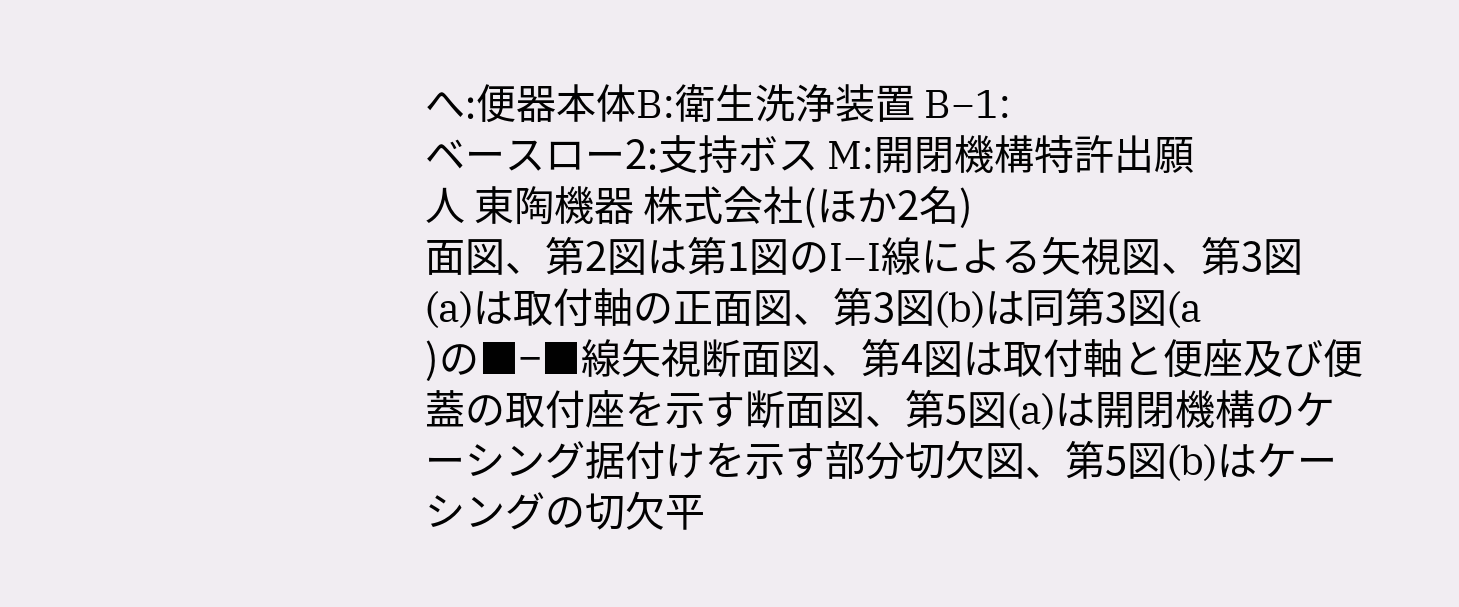へ:便器本体B:衛生洗浄装置 B−1:
ベースロー2:支持ボス M:開閉機構特許出願
人 東陶機器 株式会社(ほか2名)
面図、第2図は第1図のI−I線による矢視図、第3図
(a)は取付軸の正面図、第3図(b)は同第3図(a
)の■−■線矢視断面図、第4図は取付軸と便座及び便
蓋の取付座を示す断面図、第5図(a)は開閉機構のケ
ーシング据付けを示す部分切欠図、第5図(b)はケー
シングの切欠平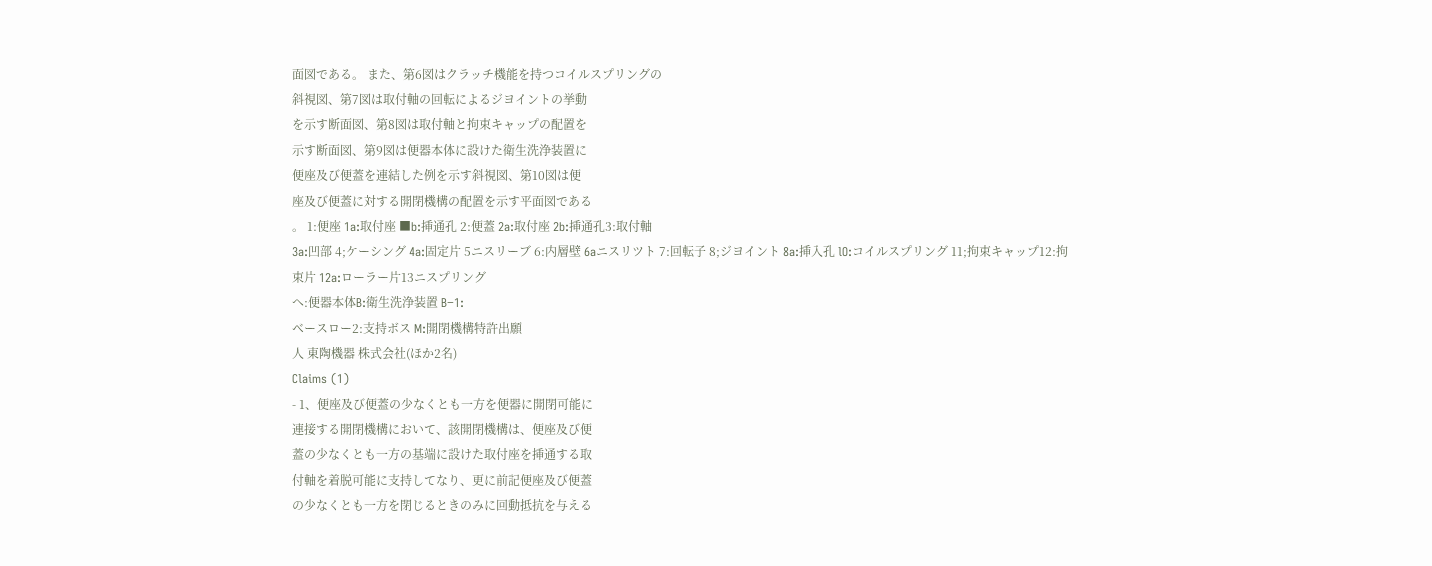面図である。 また、第6図はクラッチ機能を持つコイルスプリングの
斜視図、第7図は取付軸の回転によるジヨイントの挙動
を示す断面図、第8図は取付軸と拘束キャップの配置を
示す断面図、第9図は便器本体に設けた衛生洗浄装置に
便座及び便蓋を連結した例を示す斜視図、第10図は便
座及び便蓋に対する開閉機構の配置を示す平面図である
。 1:便座 1a:取付座 ■b:挿通孔 2:便蓋 2a:取付座 2b:挿通孔3:取付軸
3a:凹部 4;ケーシング 4a:固定片 5ニスリーブ 6:内層壁 6aニスリツト 7:回転子 8;ジヨイント 8a:挿入孔 lO:コイルスプリング 11;拘束キャップ12:拘
束片 12a:ローラー片13ニスプリング
へ:便器本体B:衛生洗浄装置 B−1:
ベースロー2:支持ボス M:開閉機構特許出願
人 東陶機器 株式会社(ほか2名)
Claims (1)
- 1、便座及び便蓋の少なくとも一方を便器に開閉可能に
連接する開閉機構において、該開閉機構は、便座及び便
蓋の少なくとも一方の基端に設けた取付座を挿通する取
付軸を着脱可能に支持してなり、更に前記便座及び便蓋
の少なくとも一方を閉じるときのみに回動抵抗を与える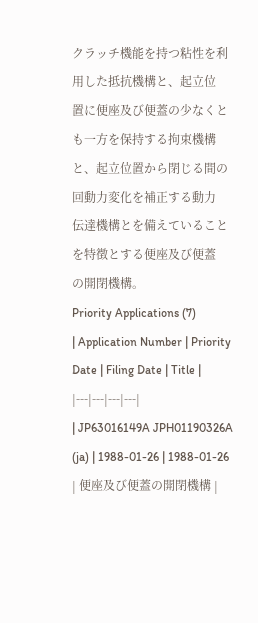クラッチ機能を持つ粘性を利用した抵抗機構と、起立位
置に便座及び便蓋の少なくとも一方を保持する拘束機構
と、起立位置から閉じる間の回動力変化を補正する動力
伝達機構とを備えていることを特徴とする便座及び便蓋
の開閉機構。
Priority Applications (7)
| Application Number | Priority Date | Filing Date | Title |
|---|---|---|---|
| JP63016149A JPH01190326A (ja) | 1988-01-26 | 1988-01-26 | 便座及び便蓋の開閉機構 |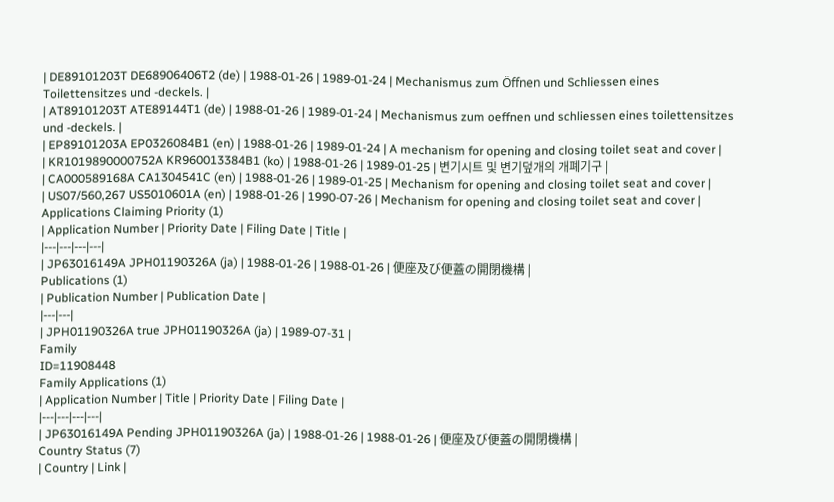| DE89101203T DE68906406T2 (de) | 1988-01-26 | 1989-01-24 | Mechanismus zum Öffnen und Schliessen eines Toilettensitzes und -deckels. |
| AT89101203T ATE89144T1 (de) | 1988-01-26 | 1989-01-24 | Mechanismus zum oeffnen und schliessen eines toilettensitzes und -deckels. |
| EP89101203A EP0326084B1 (en) | 1988-01-26 | 1989-01-24 | A mechanism for opening and closing toilet seat and cover |
| KR1019890000752A KR960013384B1 (ko) | 1988-01-26 | 1989-01-25 | 변기시트 및 변기덮개의 개폐기구 |
| CA000589168A CA1304541C (en) | 1988-01-26 | 1989-01-25 | Mechanism for opening and closing toilet seat and cover |
| US07/560,267 US5010601A (en) | 1988-01-26 | 1990-07-26 | Mechanism for opening and closing toilet seat and cover |
Applications Claiming Priority (1)
| Application Number | Priority Date | Filing Date | Title |
|---|---|---|---|
| JP63016149A JPH01190326A (ja) | 1988-01-26 | 1988-01-26 | 便座及び便蓋の開閉機構 |
Publications (1)
| Publication Number | Publication Date |
|---|---|
| JPH01190326A true JPH01190326A (ja) | 1989-07-31 |
Family
ID=11908448
Family Applications (1)
| Application Number | Title | Priority Date | Filing Date |
|---|---|---|---|
| JP63016149A Pending JPH01190326A (ja) | 1988-01-26 | 1988-01-26 | 便座及び便蓋の開閉機構 |
Country Status (7)
| Country | Link |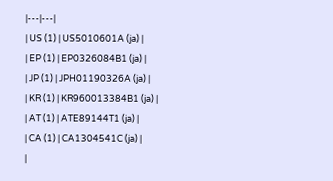|---|---|
| US (1) | US5010601A (ja) |
| EP (1) | EP0326084B1 (ja) |
| JP (1) | JPH01190326A (ja) |
| KR (1) | KR960013384B1 (ja) |
| AT (1) | ATE89144T1 (ja) |
| CA (1) | CA1304541C (ja) |
|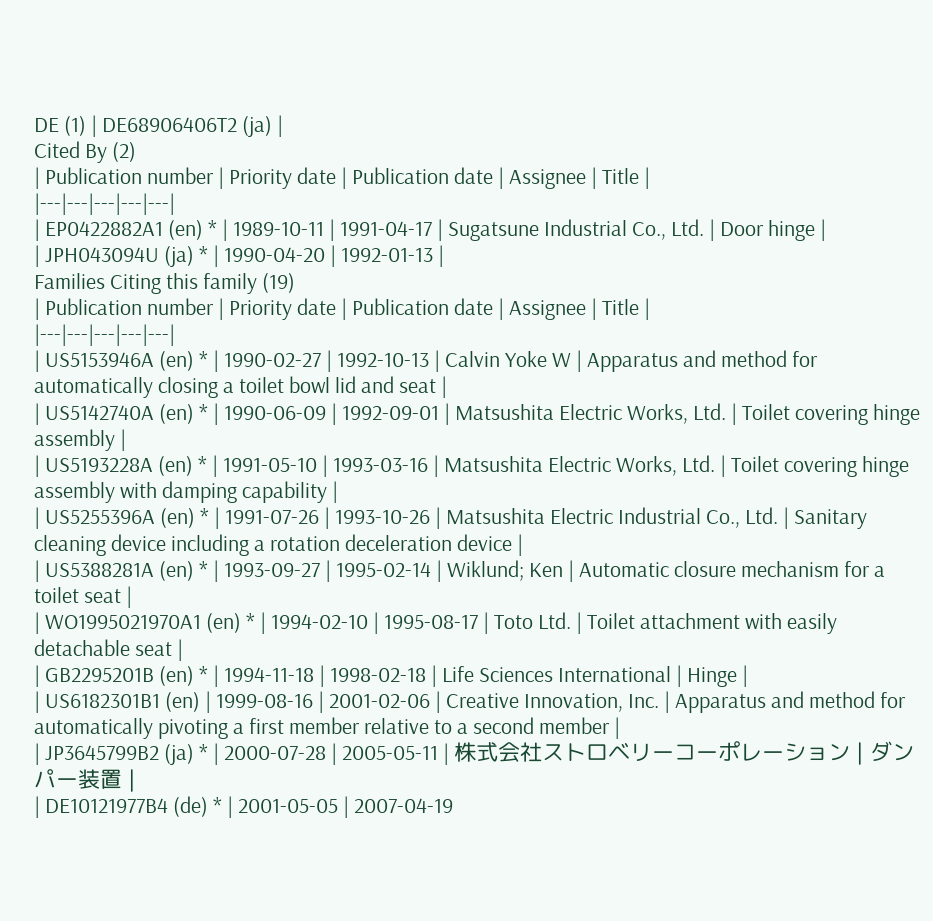DE (1) | DE68906406T2 (ja) |
Cited By (2)
| Publication number | Priority date | Publication date | Assignee | Title |
|---|---|---|---|---|
| EP0422882A1 (en) * | 1989-10-11 | 1991-04-17 | Sugatsune Industrial Co., Ltd. | Door hinge |
| JPH043094U (ja) * | 1990-04-20 | 1992-01-13 |
Families Citing this family (19)
| Publication number | Priority date | Publication date | Assignee | Title |
|---|---|---|---|---|
| US5153946A (en) * | 1990-02-27 | 1992-10-13 | Calvin Yoke W | Apparatus and method for automatically closing a toilet bowl lid and seat |
| US5142740A (en) * | 1990-06-09 | 1992-09-01 | Matsushita Electric Works, Ltd. | Toilet covering hinge assembly |
| US5193228A (en) * | 1991-05-10 | 1993-03-16 | Matsushita Electric Works, Ltd. | Toilet covering hinge assembly with damping capability |
| US5255396A (en) * | 1991-07-26 | 1993-10-26 | Matsushita Electric Industrial Co., Ltd. | Sanitary cleaning device including a rotation deceleration device |
| US5388281A (en) * | 1993-09-27 | 1995-02-14 | Wiklund; Ken | Automatic closure mechanism for a toilet seat |
| WO1995021970A1 (en) * | 1994-02-10 | 1995-08-17 | Toto Ltd. | Toilet attachment with easily detachable seat |
| GB2295201B (en) * | 1994-11-18 | 1998-02-18 | Life Sciences International | Hinge |
| US6182301B1 (en) | 1999-08-16 | 2001-02-06 | Creative Innovation, Inc. | Apparatus and method for automatically pivoting a first member relative to a second member |
| JP3645799B2 (ja) * | 2000-07-28 | 2005-05-11 | 株式会社ストロベリーコーポレーション | ダンパー装置 |
| DE10121977B4 (de) * | 2001-05-05 | 2007-04-19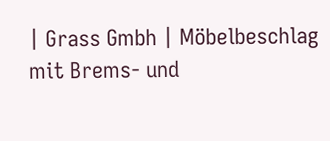| Grass Gmbh | Möbelbeschlag mit Brems- und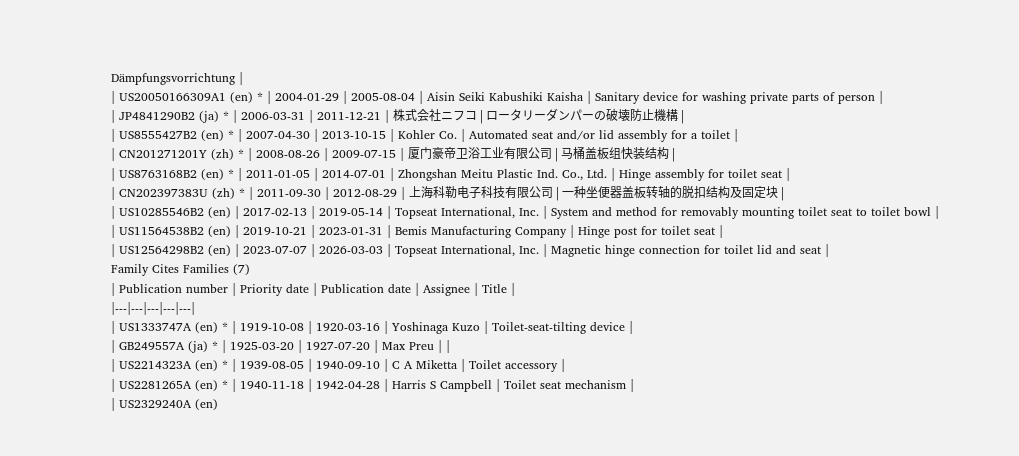Dämpfungsvorrichtung |
| US20050166309A1 (en) * | 2004-01-29 | 2005-08-04 | Aisin Seiki Kabushiki Kaisha | Sanitary device for washing private parts of person |
| JP4841290B2 (ja) * | 2006-03-31 | 2011-12-21 | 株式会社ニフコ | ロータリーダンパーの破壊防止機構 |
| US8555427B2 (en) * | 2007-04-30 | 2013-10-15 | Kohler Co. | Automated seat and/or lid assembly for a toilet |
| CN201271201Y (zh) * | 2008-08-26 | 2009-07-15 | 厦门豪帝卫浴工业有限公司 | 马桶盖板组快装结构 |
| US8763168B2 (en) * | 2011-01-05 | 2014-07-01 | Zhongshan Meitu Plastic Ind. Co., Ltd. | Hinge assembly for toilet seat |
| CN202397383U (zh) * | 2011-09-30 | 2012-08-29 | 上海科勒电子科技有限公司 | 一种坐便器盖板转轴的脱扣结构及固定块 |
| US10285546B2 (en) | 2017-02-13 | 2019-05-14 | Topseat International, Inc. | System and method for removably mounting toilet seat to toilet bowl |
| US11564538B2 (en) | 2019-10-21 | 2023-01-31 | Bemis Manufacturing Company | Hinge post for toilet seat |
| US12564298B2 (en) | 2023-07-07 | 2026-03-03 | Topseat International, Inc. | Magnetic hinge connection for toilet lid and seat |
Family Cites Families (7)
| Publication number | Priority date | Publication date | Assignee | Title |
|---|---|---|---|---|
| US1333747A (en) * | 1919-10-08 | 1920-03-16 | Yoshinaga Kuzo | Toilet-seat-tilting device |
| GB249557A (ja) * | 1925-03-20 | 1927-07-20 | Max Preu | |
| US2214323A (en) * | 1939-08-05 | 1940-09-10 | C A Miketta | Toilet accessory |
| US2281265A (en) * | 1940-11-18 | 1942-04-28 | Harris S Campbell | Toilet seat mechanism |
| US2329240A (en)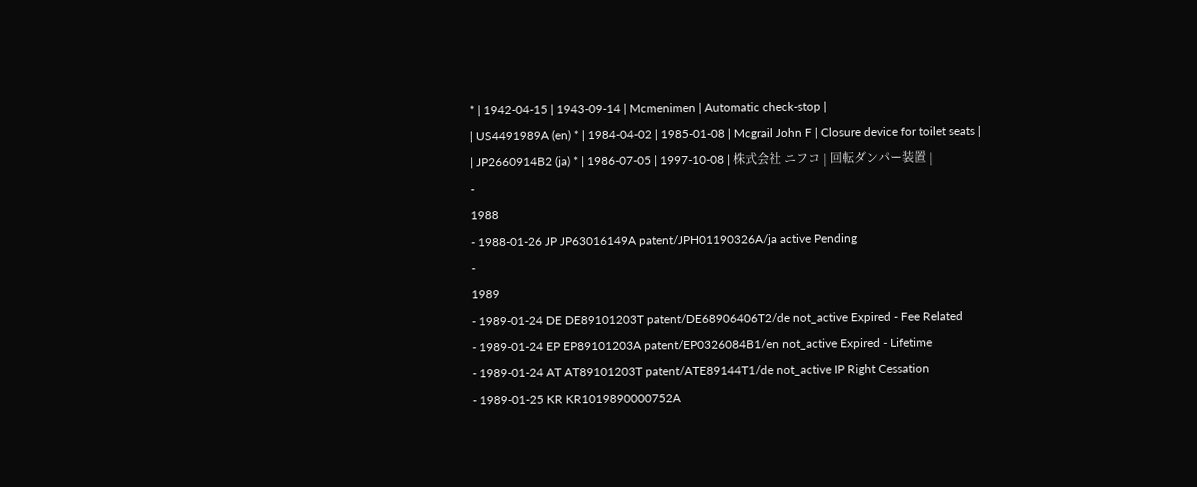* | 1942-04-15 | 1943-09-14 | Mcmenimen | Automatic check-stop |
| US4491989A (en) * | 1984-04-02 | 1985-01-08 | Mcgrail John F | Closure device for toilet seats |
| JP2660914B2 (ja) * | 1986-07-05 | 1997-10-08 | 株式会社 ニフコ | 回転ダンパー装置 |
-
1988
- 1988-01-26 JP JP63016149A patent/JPH01190326A/ja active Pending
-
1989
- 1989-01-24 DE DE89101203T patent/DE68906406T2/de not_active Expired - Fee Related
- 1989-01-24 EP EP89101203A patent/EP0326084B1/en not_active Expired - Lifetime
- 1989-01-24 AT AT89101203T patent/ATE89144T1/de not_active IP Right Cessation
- 1989-01-25 KR KR1019890000752A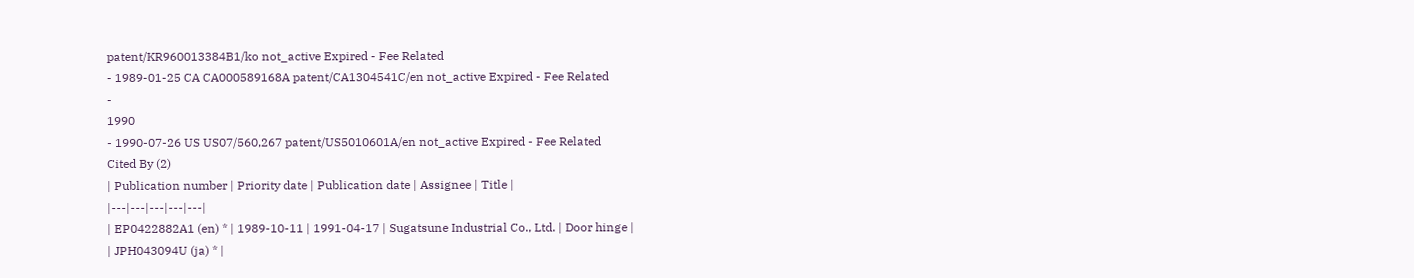patent/KR960013384B1/ko not_active Expired - Fee Related
- 1989-01-25 CA CA000589168A patent/CA1304541C/en not_active Expired - Fee Related
-
1990
- 1990-07-26 US US07/560,267 patent/US5010601A/en not_active Expired - Fee Related
Cited By (2)
| Publication number | Priority date | Publication date | Assignee | Title |
|---|---|---|---|---|
| EP0422882A1 (en) * | 1989-10-11 | 1991-04-17 | Sugatsune Industrial Co., Ltd. | Door hinge |
| JPH043094U (ja) * |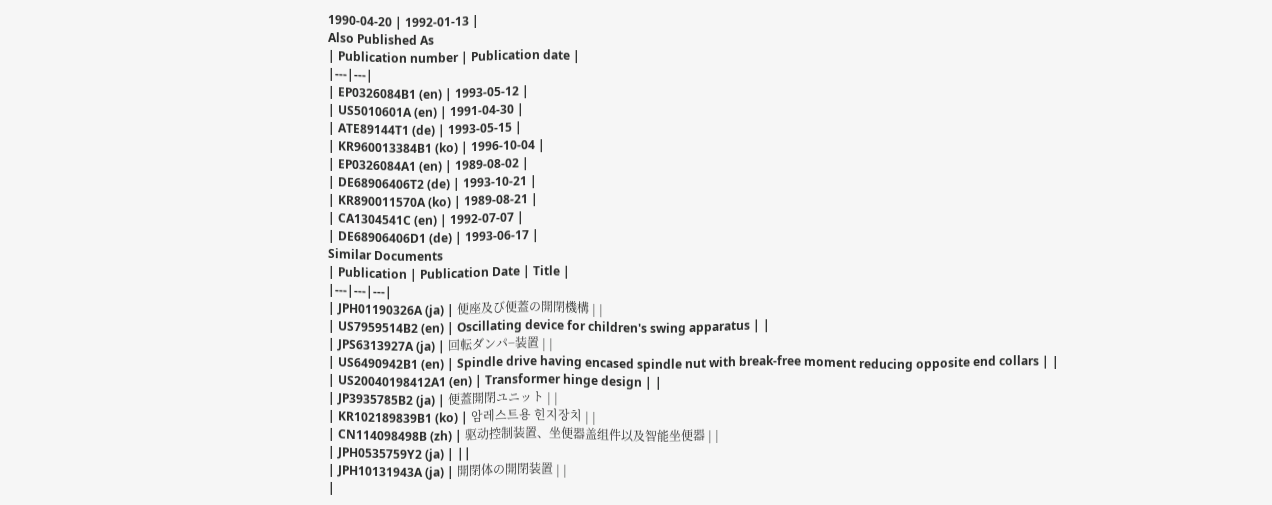1990-04-20 | 1992-01-13 |
Also Published As
| Publication number | Publication date |
|---|---|
| EP0326084B1 (en) | 1993-05-12 |
| US5010601A (en) | 1991-04-30 |
| ATE89144T1 (de) | 1993-05-15 |
| KR960013384B1 (ko) | 1996-10-04 |
| EP0326084A1 (en) | 1989-08-02 |
| DE68906406T2 (de) | 1993-10-21 |
| KR890011570A (ko) | 1989-08-21 |
| CA1304541C (en) | 1992-07-07 |
| DE68906406D1 (de) | 1993-06-17 |
Similar Documents
| Publication | Publication Date | Title |
|---|---|---|
| JPH01190326A (ja) | 便座及び便蓋の開閉機構 | |
| US7959514B2 (en) | Oscillating device for children's swing apparatus | |
| JPS6313927A (ja) | 回転ダンパ−装置 | |
| US6490942B1 (en) | Spindle drive having encased spindle nut with break-free moment reducing opposite end collars | |
| US20040198412A1 (en) | Transformer hinge design | |
| JP3935785B2 (ja) | 便蓋開閉ユニット | |
| KR102189839B1 (ko) | 암레스트용 힌지장치 | |
| CN114098498B (zh) | 驱动控制装置、坐便器盖组件以及智能坐便器 | |
| JPH0535759Y2 (ja) | ||
| JPH10131943A (ja) | 開閉体の開閉装置 | |
|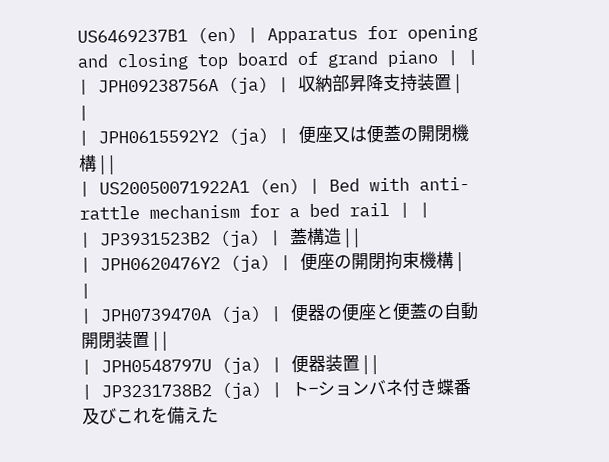US6469237B1 (en) | Apparatus for opening and closing top board of grand piano | |
| JPH09238756A (ja) | 収納部昇降支持装置 | |
| JPH0615592Y2 (ja) | 便座又は便蓋の開閉機構 | |
| US20050071922A1 (en) | Bed with anti-rattle mechanism for a bed rail | |
| JP3931523B2 (ja) | 蓋構造 | |
| JPH0620476Y2 (ja) | 便座の開閉拘束機構 | |
| JPH0739470A (ja) | 便器の便座と便蓋の自動開閉装置 | |
| JPH0548797U (ja) | 便器装置 | |
| JP3231738B2 (ja) | ト−ションバネ付き蝶番及びこれを備えた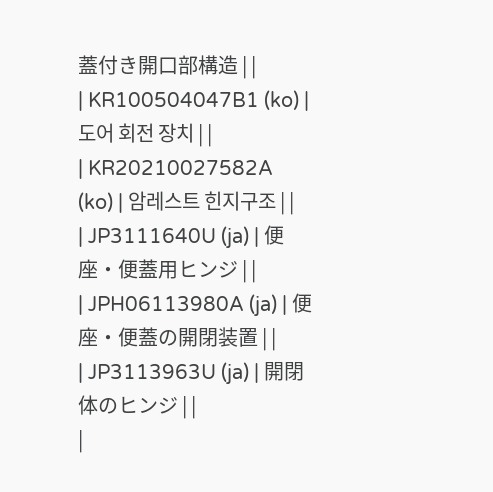蓋付き開口部構造 | |
| KR100504047B1 (ko) | 도어 회전 장치 | |
| KR20210027582A (ko) | 암레스트 힌지구조 | |
| JP3111640U (ja) | 便座・便蓋用ヒンジ | |
| JPH06113980A (ja) | 便座・便蓋の開閉装置 | |
| JP3113963U (ja) | 開閉体のヒンジ | |
|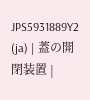JPS5931889Y2 (ja) | 蓋の開閉装置 |